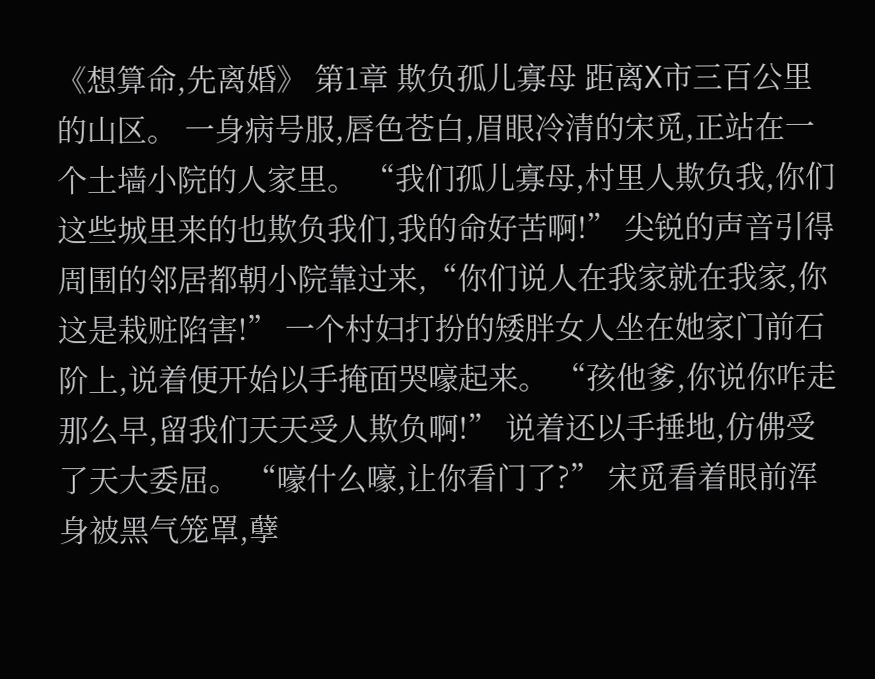《想算命,先离婚》 第1章 欺负孤儿寡母 距离X市三百公里的山区。 一身病号服,唇色苍白,眉眼冷清的宋觅,正站在一个土墙小院的人家里。 “我们孤儿寡母,村里人欺负我,你们这些城里来的也欺负我们,我的命好苦啊!” 尖锐的声音引得周围的邻居都朝小院靠过来,“你们说人在我家就在我家,你这是栽赃陷害!” 一个村妇打扮的矮胖女人坐在她家门前石阶上,说着便开始以手掩面哭嚎起来。 “孩他爹,你说你咋走那么早,留我们天天受人欺负啊!” 说着还以手捶地,仿佛受了天大委屈。 “嚎什么嚎,让你看门了?” 宋觅看着眼前浑身被黑气笼罩,孽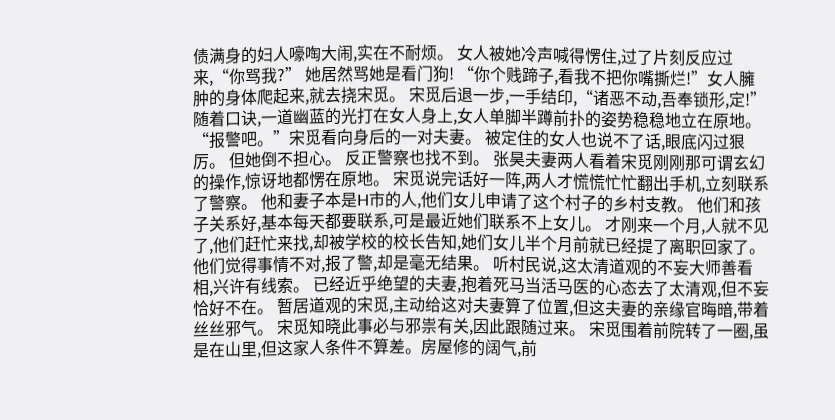债满身的妇人嚎啕大闹,实在不耐烦。 女人被她冷声喊得愣住,过了片刻反应过来,“你骂我?” 她居然骂她是看门狗! “你个贱蹄子,看我不把你嘴撕烂!”女人臃肿的身体爬起来,就去挠宋觅。 宋觅后退一步,一手结印,“诸恶不动,吾奉锁形,定!” 随着口诀,一道幽蓝的光打在女人身上,女人单脚半蹲前扑的姿势稳稳地立在原地。 “报警吧。”宋觅看向身后的一对夫妻。 被定住的女人也说不了话,眼底闪过狠厉。 但她倒不担心。 反正警察也找不到。 张昊夫妻两人看着宋觅刚刚那可谓玄幻的操作,惊讶地都愣在原地。 宋觅说完话好一阵,两人才慌慌忙忙翻出手机,立刻联系了警察。 他和妻子本是H市的人,他们女儿申请了这个村子的乡村支教。 他们和孩子关系好,基本每天都要联系,可是最近她们联系不上女儿。 才刚来一个月,人就不见了,他们赶忙来找,却被学校的校长告知,她们女儿半个月前就已经提了离职回家了。 他们觉得事情不对,报了警,却是毫无结果。 听村民说,这太清道观的不妄大师善看相,兴许有线索。 已经近乎绝望的夫妻,抱着死马当活马医的心态去了太清观,但不妄恰好不在。 暂居道观的宋觅,主动给这对夫妻算了位置,但这夫妻的亲缘官晦暗,带着丝丝邪气。 宋觅知晓此事必与邪祟有关,因此跟随过来。 宋觅围着前院转了一圈,虽是在山里,但这家人条件不算差。房屋修的阔气,前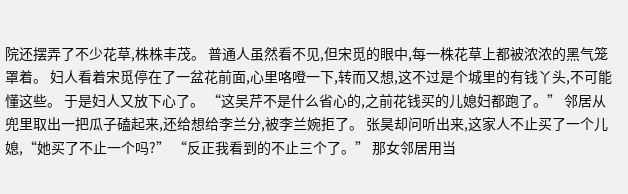院还摆弄了不少花草,株株丰茂。 普通人虽然看不见,但宋觅的眼中,每一株花草上都被浓浓的黑气笼罩着。 妇人看着宋觅停在了一盆花前面,心里咯噔一下,转而又想,这不过是个城里的有钱丫头,不可能懂这些。 于是妇人又放下心了。 “这吴芹不是什么省心的,之前花钱买的儿媳妇都跑了。” 邻居从兜里取出一把瓜子磕起来,还给想给李兰分,被李兰婉拒了。 张昊却问听出来,这家人不止买了一个儿媳,“她买了不止一个吗?” “反正我看到的不止三个了。” 那女邻居用当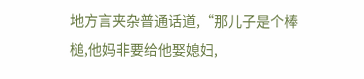地方言夹杂普通话道,“那儿子是个棒槌,他妈非要给他娶媳妇,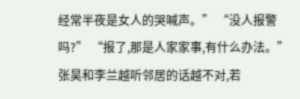经常半夜是女人的哭喊声。” “没人报警吗?” “报了,那是人家家事,有什么办法。” 张昊和李兰越听邻居的话越不对,若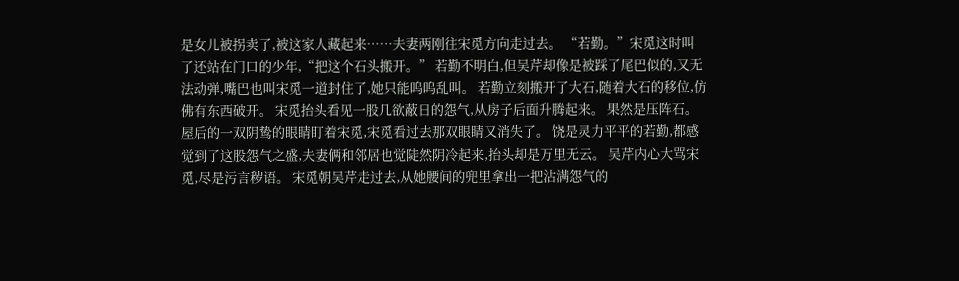是女儿被拐卖了,被这家人藏起来……夫妻两刚往宋觅方向走过去。 “若勤。”宋觅这时叫了还站在门口的少年,“把这个石头搬开。” 若勤不明白,但吴芹却像是被踩了尾巴似的,又无法动弹,嘴巴也叫宋觅一道封住了,她只能呜呜乱叫。 若勤立刻搬开了大石,随着大石的移位,仿佛有东西破开。 宋觅抬头看见一股几欲蔽日的怨气,从房子后面升腾起来。 果然是压阵石。 屋后的一双阴鸷的眼睛盯着宋觅,宋觅看过去那双眼睛又消失了。 饶是灵力平平的若勤,都感觉到了这股怨气之盛,夫妻俩和邻居也觉陡然阴冷起来,抬头却是万里无云。 吴芹内心大骂宋觅,尽是污言秽语。 宋觅朝吴芹走过去,从她腰间的兜里拿出一把沾满怨气的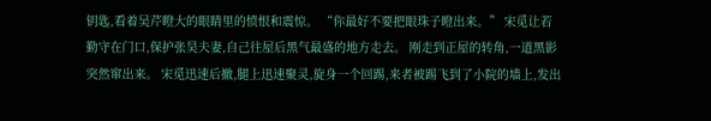钥匙,看着吴芹瞪大的眼睛里的愤恨和震惊。 “你最好不要把眼珠子瞪出来。” 宋觅让若勤守在门口,保护张昊夫妻,自己往屋后黑气最盛的地方走去。 刚走到正屋的转角,一道黑影突然窜出来。 宋觅迅速后撤,腿上迅速聚灵,旋身一个回踢,来者被踢飞到了小院的墙上,发出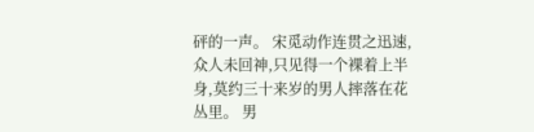砰的一声。 宋觅动作连贯之迅速,众人未回神,只见得一个裸着上半身,莫约三十来岁的男人摔落在花丛里。 男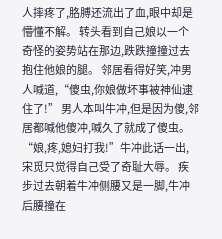人摔疼了,胳膊还流出了血,眼中却是懵懂不解。 转头看到自己娘以一个奇怪的姿势站在那边,跌跌撞撞过去抱住他娘的腿。 邻居看得好笑,冲男人喊道,“傻虫,你娘做坏事被神仙逮住了!” 男人本叫牛冲,但是因为傻,邻居都喊他傻冲,喊久了就成了傻虫。 “娘,疼,媳妇打我!”牛冲此话一出,宋觅只觉得自己受了奇耻大辱。 疾步过去朝着牛冲侧腰又是一脚,牛冲后腰撞在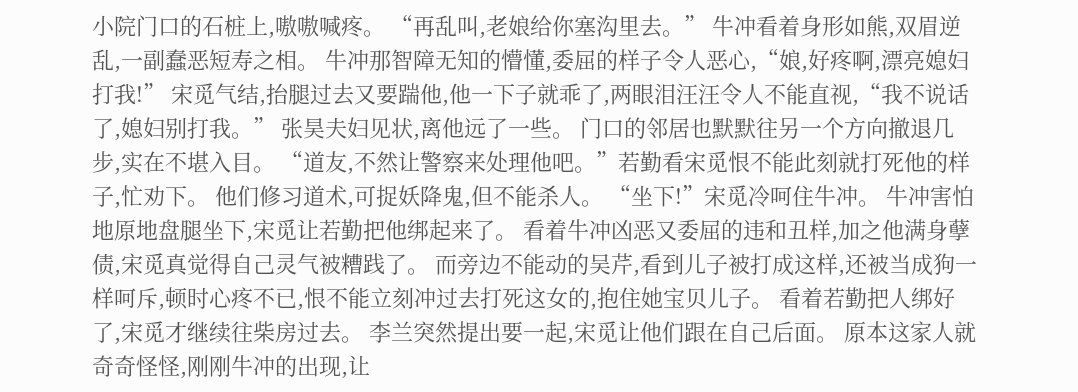小院门口的石桩上,嗷嗷喊疼。 “再乱叫,老娘给你塞沟里去。” 牛冲看着身形如熊,双眉逆乱,一副蠢恶短寿之相。 牛冲那智障无知的懵懂,委屈的样子令人恶心,“娘,好疼啊,漂亮媳妇打我!” 宋觅气结,抬腿过去又要踹他,他一下子就乖了,两眼泪汪汪令人不能直视,“我不说话了,媳妇别打我。” 张昊夫妇见状,离他远了一些。 门口的邻居也默默往另一个方向撤退几步,实在不堪入目。 “道友,不然让警察来处理他吧。”若勤看宋觅恨不能此刻就打死他的样子,忙劝下。 他们修习道术,可捉妖降鬼,但不能杀人。 “坐下!”宋觅冷呵住牛冲。 牛冲害怕地原地盘腿坐下,宋觅让若勤把他绑起来了。 看着牛冲凶恶又委屈的违和丑样,加之他满身孽债,宋觅真觉得自己灵气被糟践了。 而旁边不能动的吴芹,看到儿子被打成这样,还被当成狗一样呵斥,顿时心疼不已,恨不能立刻冲过去打死这女的,抱住她宝贝儿子。 看着若勤把人绑好了,宋觅才继续往柴房过去。 李兰突然提出要一起,宋觅让他们跟在自己后面。 原本这家人就奇奇怪怪,刚刚牛冲的出现,让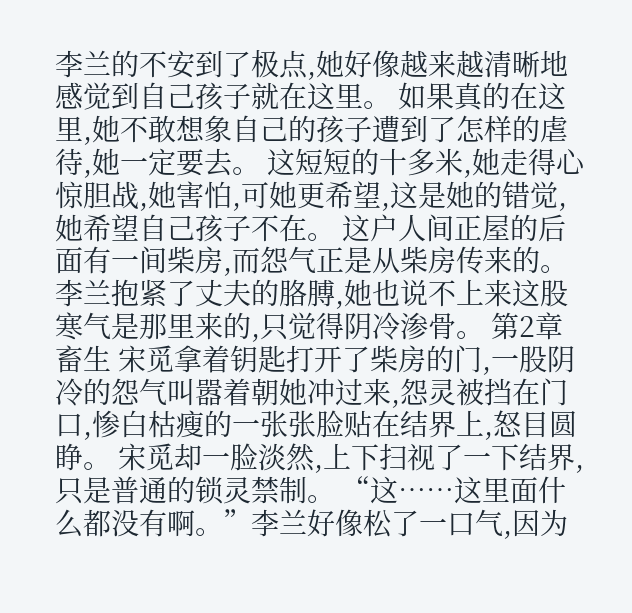李兰的不安到了极点,她好像越来越清晰地感觉到自己孩子就在这里。 如果真的在这里,她不敢想象自己的孩子遭到了怎样的虐待,她一定要去。 这短短的十多米,她走得心惊胆战,她害怕,可她更希望,这是她的错觉,她希望自己孩子不在。 这户人间正屋的后面有一间柴房,而怨气正是从柴房传来的。 李兰抱紧了丈夫的胳膊,她也说不上来这股寒气是那里来的,只觉得阴冷渗骨。 第2章 畜生 宋觅拿着钥匙打开了柴房的门,一股阴冷的怨气叫嚣着朝她冲过来,怨灵被挡在门口,惨白枯瘦的一张张脸贴在结界上,怒目圆睁。 宋觅却一脸淡然,上下扫视了一下结界,只是普通的锁灵禁制。 “这……这里面什么都没有啊。”李兰好像松了一口气,因为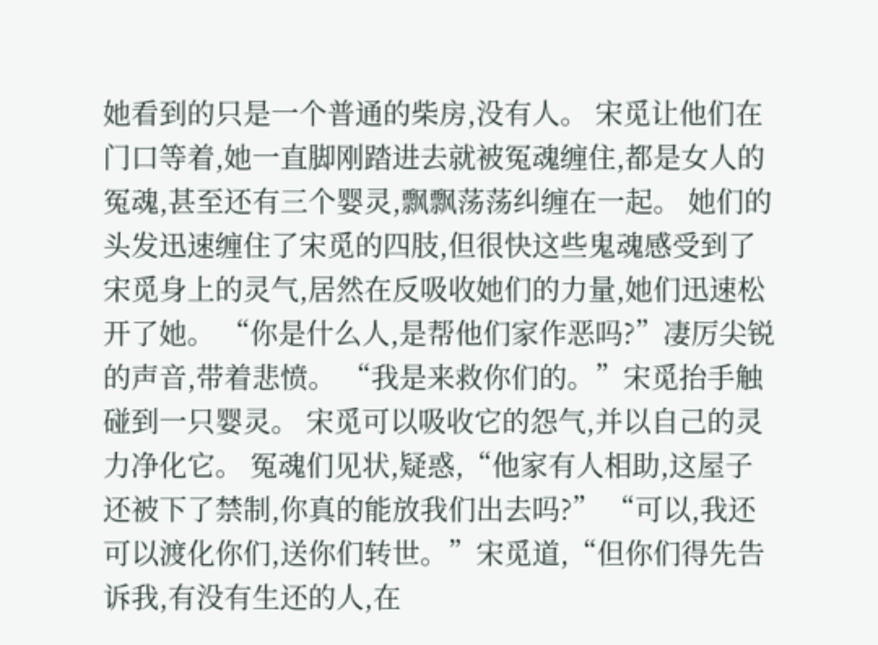她看到的只是一个普通的柴房,没有人。 宋觅让他们在门口等着,她一直脚刚踏进去就被冤魂缠住,都是女人的冤魂,甚至还有三个婴灵,飘飘荡荡纠缠在一起。 她们的头发迅速缠住了宋觅的四肢,但很快这些鬼魂感受到了宋觅身上的灵气,居然在反吸收她们的力量,她们迅速松开了她。 “你是什么人,是帮他们家作恶吗?”凄厉尖锐的声音,带着悲愤。 “我是来救你们的。”宋觅抬手触碰到一只婴灵。 宋觅可以吸收它的怨气,并以自己的灵力净化它。 冤魂们见状,疑惑,“他家有人相助,这屋子还被下了禁制,你真的能放我们出去吗?” “可以,我还可以渡化你们,送你们转世。”宋觅道,“但你们得先告诉我,有没有生还的人,在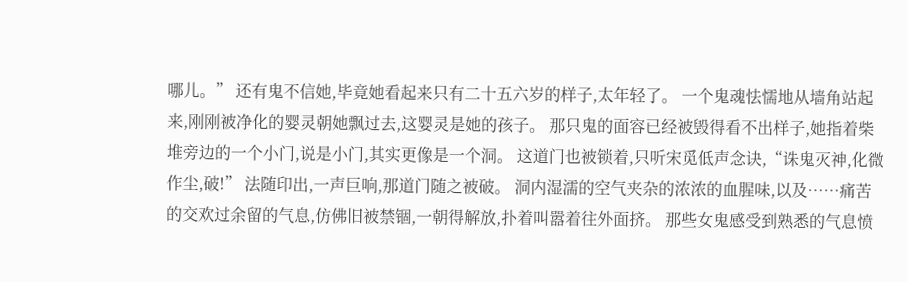哪儿。” 还有鬼不信她,毕竟她看起来只有二十五六岁的样子,太年轻了。 一个鬼魂怯懦地从墙角站起来,刚刚被净化的婴灵朝她飘过去,这婴灵是她的孩子。 那只鬼的面容已经被毁得看不出样子,她指着柴堆旁边的一个小门,说是小门,其实更像是一个洞。 这道门也被锁着,只听宋觅低声念诀,“诛鬼灭神,化微作尘,破!” 法随印出,一声巨响,那道门随之被破。 洞内湿濡的空气夹杂的浓浓的血腥味,以及……痛苦的交欢过余留的气息,仿佛旧被禁锢,一朝得解放,扑着叫嚣着往外面挤。 那些女鬼感受到熟悉的气息愤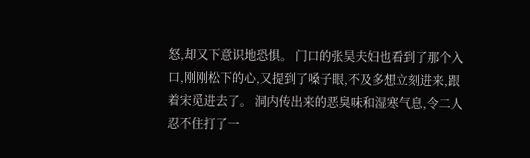怒,却又下意识地恐惧。 门口的张昊夫妇也看到了那个入口,刚刚松下的心,又提到了嗓子眼,不及多想立刻进来,跟着宋觅进去了。 洞内传出来的恶臭味和湿寒气息,令二人忍不住打了一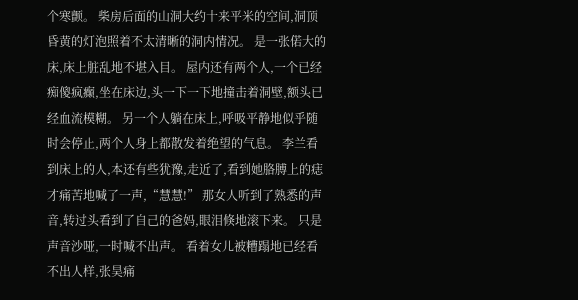个寒颤。 柴房后面的山洞大约十来平米的空间,洞顶昏黄的灯泡照着不太清晰的洞内情况。 是一张偌大的床,床上脏乱地不堪入目。 屋内还有两个人,一个已经痴傻疯癫,坐在床边,头一下一下地撞击着洞壁,额头已经血流模糊。 另一个人躺在床上,呼吸平静地似乎随时会停止,两个人身上都散发着绝望的气息。 李兰看到床上的人,本还有些犹豫,走近了,看到她胳膊上的痣才痛苦地喊了一声,“慧慧!” 那女人听到了熟悉的声音,转过头看到了自己的爸妈,眼泪倏地滚下来。 只是声音沙哑,一时喊不出声。 看着女儿被糟蹋地已经看不出人样,张昊痛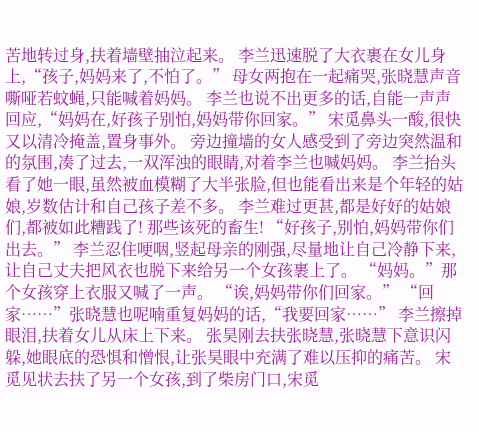苦地转过身,扶着墙壁抽泣起来。 李兰迅速脱了大衣裹在女儿身上,“孩子,妈妈来了,不怕了。” 母女两抱在一起痛哭,张晓慧声音嘶哑若蚊蝇,只能喊着妈妈。 李兰也说不出更多的话,自能一声声回应,“妈妈在,好孩子别怕,妈妈带你回家。” 宋觅鼻头一酸,很快又以清冷掩盖,置身事外。 旁边撞墙的女人感受到了旁边突然温和的氛围,凑了过去,一双浑浊的眼睛,对着李兰也喊妈妈。 李兰抬头看了她一眼,虽然被血模糊了大半张脸,但也能看出来是个年轻的姑娘,岁数估计和自己孩子差不多。 李兰难过更甚,都是好好的姑娘们,都被如此糟践了! 那些该死的畜生! “好孩子,别怕,妈妈带你们出去。” 李兰忍住哽咽,竖起母亲的刚强,尽量地让自己冷静下来,让自己丈夫把风衣也脱下来给另一个女孩裹上了。 “妈妈。”那个女孩穿上衣服又喊了一声。 “诶,妈妈带你们回家。” “回家……”张晓慧也呢喃重复妈妈的话,“我要回家……” 李兰擦掉眼泪,扶着女儿从床上下来。 张昊刚去扶张晓慧,张晓慧下意识闪躲,她眼底的恐惧和憎恨,让张昊眼中充满了难以压抑的痛苦。 宋觅见状去扶了另一个女孩,到了柴房门口,宋觅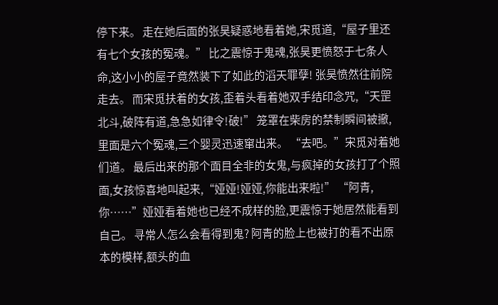停下来。 走在她后面的张昊疑惑地看着她,宋觅道,“屋子里还有七个女孩的冤魂。” 比之震惊于鬼魂,张昊更愤怒于七条人命,这小小的屋子竟然装下了如此的滔天罪孽! 张昊愤然往前院走去。 而宋觅扶着的女孩,歪着头看着她双手结印念咒,“天罡北斗,破阵有道,急急如律令!破!” 笼罩在柴房的禁制瞬间被撤,里面是六个冤魂,三个婴灵迅速窜出来。 “去吧。”宋觅对着她们道。 最后出来的那个面目全非的女鬼,与疯掉的女孩打了个照面,女孩惊喜地叫起来,“娅娅!娅娅,你能出来啦!” “阿青,你……”娅娅看着她也已经不成样的脸,更震惊于她居然能看到自己。 寻常人怎么会看得到鬼? 阿青的脸上也被打的看不出原本的模样,额头的血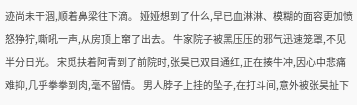迹尚未干涸,顺着鼻梁往下滴。 娅娅想到了什么,早已血淋淋、模糊的面容更加愤怒狰狞,嘶吼一声,从房顶上窜了出去。 牛家院子被黑压压的邪气迅速笼罩,不见半分日光。 宋觅扶着阿青到了前院时,张昊已双目通红,正在揍牛冲,因心中悲痛难抑,几乎拳拳到肉,毫不留情。 男人脖子上挂的坠子,在打斗间,意外被张昊扯下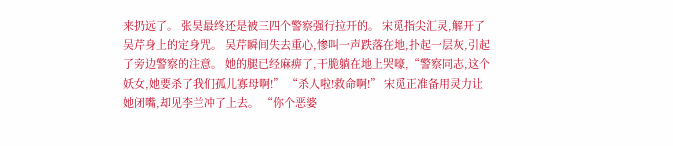来扔远了。 张昊最终还是被三四个警察强行拉开的。 宋觅指尖汇灵,解开了吴芹身上的定身咒。 吴芹瞬间失去重心,惨叫一声跌落在地,扑起一层灰,引起了旁边警察的注意。 她的腿已经麻痹了,干脆躺在地上哭嚎,“警察同志,这个妖女,她要杀了我们孤儿寡母啊!” “杀人啦!救命啊!” 宋觅正准备用灵力让她闭嘴,却见李兰冲了上去。 “你个恶婆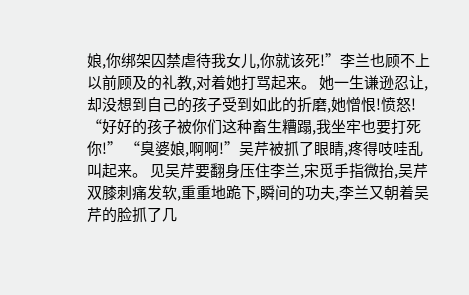娘,你绑架囚禁虐待我女儿,你就该死!”李兰也顾不上以前顾及的礼教,对着她打骂起来。 她一生谦逊忍让,却没想到自己的孩子受到如此的折磨,她憎恨!愤怒! “好好的孩子被你们这种畜生糟蹋,我坐牢也要打死你!” “臭婆娘,啊啊!”吴芹被抓了眼睛,疼得吱哇乱叫起来。 见吴芹要翻身压住李兰,宋觅手指微抬,吴芹双膝刺痛发软,重重地跪下,瞬间的功夫,李兰又朝着吴芹的脸抓了几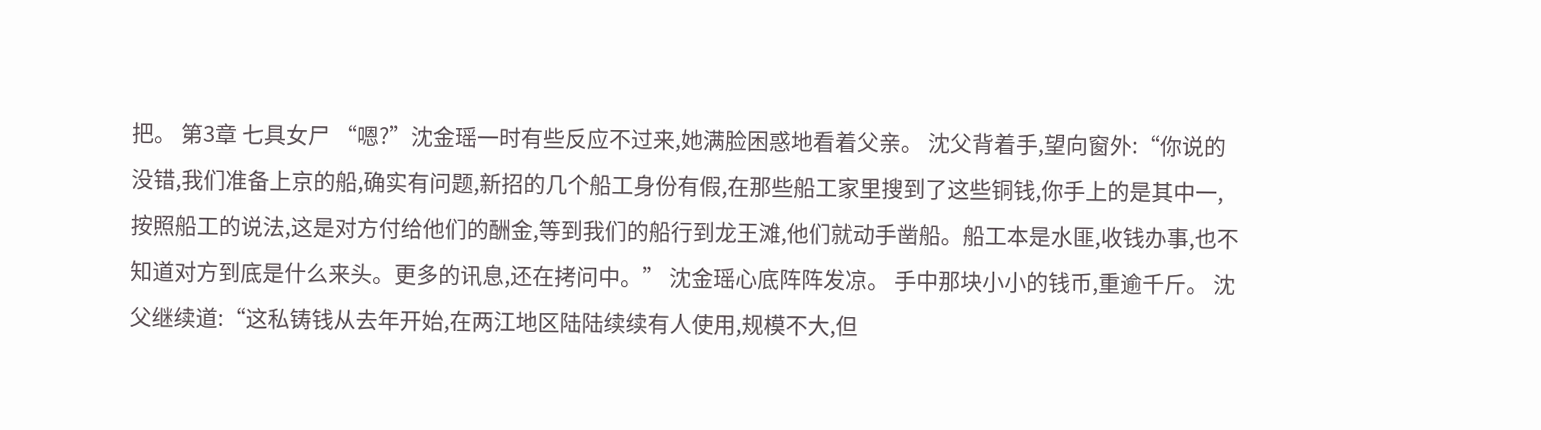把。 第3章 七具女尸 “嗯?”沈金瑶一时有些反应不过来,她满脸困惑地看着父亲。 沈父背着手,望向窗外:“你说的没错,我们准备上京的船,确实有问题,新招的几个船工身份有假,在那些船工家里搜到了这些铜钱,你手上的是其中一,按照船工的说法,这是对方付给他们的酬金,等到我们的船行到龙王滩,他们就动手凿船。船工本是水匪,收钱办事,也不知道对方到底是什么来头。更多的讯息,还在拷问中。” 沈金瑶心底阵阵发凉。 手中那块小小的钱币,重逾千斤。 沈父继续道:“这私铸钱从去年开始,在两江地区陆陆续续有人使用,规模不大,但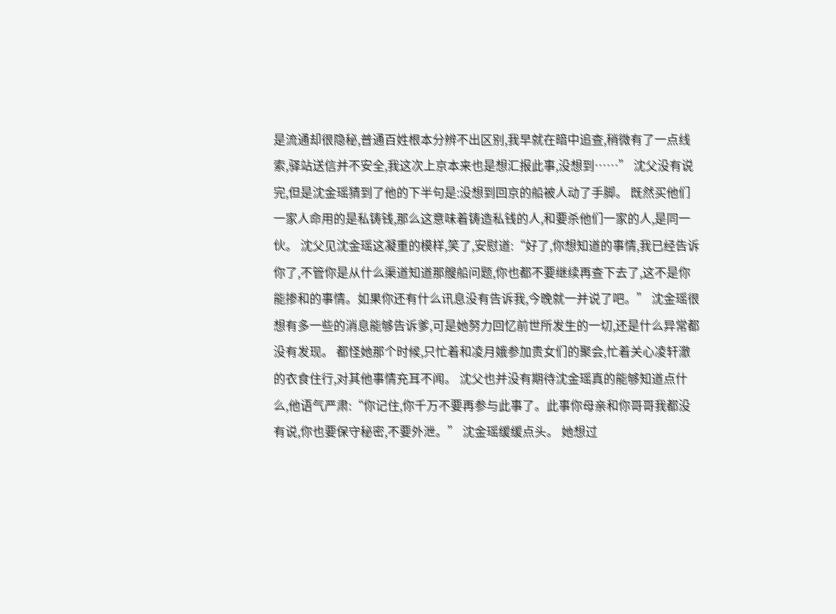是流通却很隐秘,普通百姓根本分辨不出区别,我早就在暗中追查,稍微有了一点线索,驿站送信并不安全,我这次上京本来也是想汇报此事,没想到……” 沈父没有说完,但是沈金瑶猜到了他的下半句是:没想到回京的船被人动了手脚。 既然买他们一家人命用的是私铸钱,那么这意味着铸造私钱的人,和要杀他们一家的人,是同一伙。 沈父见沈金瑶这凝重的模样,笑了,安慰道:“好了,你想知道的事情,我已经告诉你了,不管你是从什么渠道知道那艘船问题,你也都不要继续再查下去了,这不是你能掺和的事情。如果你还有什么讯息没有告诉我,今晚就一并说了吧。” 沈金瑶很想有多一些的消息能够告诉爹,可是她努力回忆前世所发生的一切,还是什么异常都没有发现。 都怪她那个时候,只忙着和凌月娥参加贵女们的聚会,忙着关心凌轩澈的衣食住行,对其他事情充耳不闻。 沈父也并没有期待沈金瑶真的能够知道点什么,他语气严肃:“你记住,你千万不要再参与此事了。此事你母亲和你哥哥我都没有说,你也要保守秘密,不要外泄。” 沈金瑶缓缓点头。 她想过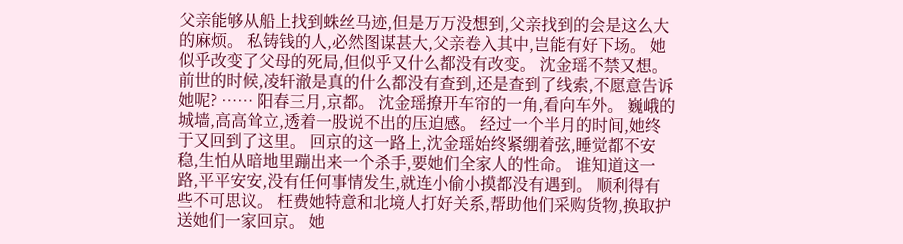父亲能够从船上找到蛛丝马迹,但是万万没想到,父亲找到的会是这么大的麻烦。 私铸钱的人,必然图谋甚大,父亲卷入其中,岂能有好下场。 她似乎改变了父母的死局,但似乎又什么都没有改变。 沈金瑶不禁又想。 前世的时候,凌轩澈是真的什么都没有查到,还是查到了线索,不愿意告诉她呢? …… 阳春三月,京都。 沈金瑶撩开车帘的一角,看向车外。 巍峨的城墙,高高耸立,透着一股说不出的压迫感。 经过一个半月的时间,她终于又回到了这里。 回京的这一路上,沈金瑶始终紧绷着弦,睡觉都不安稳,生怕从暗地里蹦出来一个杀手,要她们全家人的性命。 谁知道这一路,平平安安,没有任何事情发生,就连小偷小摸都没有遇到。 顺利得有些不可思议。 枉费她特意和北境人打好关系,帮助他们采购货物,换取护送她们一家回京。 她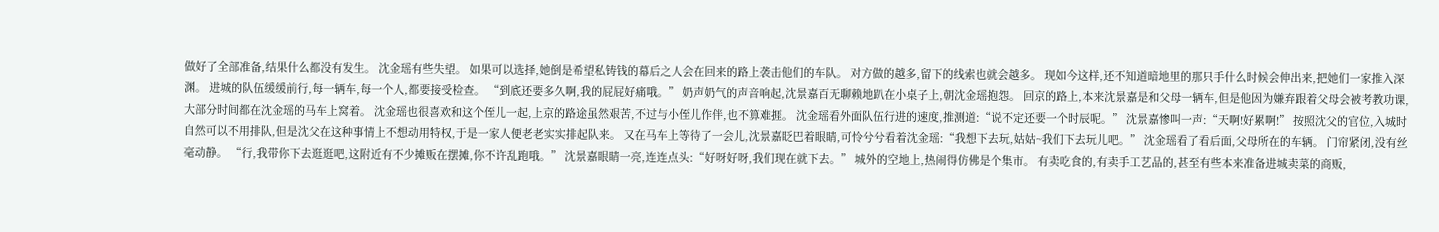做好了全部准备,结果什么都没有发生。 沈金瑶有些失望。 如果可以选择,她倒是希望私铸钱的幕后之人会在回来的路上袭击他们的车队。 对方做的越多,留下的线索也就会越多。 现如今这样,还不知道暗地里的那只手什么时候会伸出来,把她们一家推入深渊。 进城的队伍缓缓前行,每一辆车,每一个人,都要接受检查。 “到底还要多久啊,我的屁屁好痛哦。” 奶声奶气的声音响起,沈景嘉百无聊赖地趴在小桌子上,朝沈金瑶抱怨。 回京的路上,本来沈景嘉是和父母一辆车,但是他因为嫌弃跟着父母会被考教功课,大部分时间都在沈金瑶的马车上窝着。 沈金瑶也很喜欢和这个侄儿一起,上京的路途虽然艰苦,不过与小侄儿作伴,也不算难捱。 沈金瑶看外面队伍行进的速度,推测道:“说不定还要一个时辰呢。” 沈景嘉惨叫一声:“天啊!好累啊!” 按照沈父的官位,入城时自然可以不用排队,但是沈父在这种事情上不想动用特权,于是一家人便老老实实排起队来。 又在马车上等待了一会儿,沈景嘉眨巴着眼睛,可怜兮兮看着沈金瑶:“我想下去玩,姑姑~我们下去玩儿吧。” 沈金瑶看了看后面,父母所在的车辆。 门帘紧闭,没有丝毫动静。 “行,我带你下去逛逛吧,这附近有不少摊贩在摆摊,你不许乱跑哦。” 沈景嘉眼睛一亮,连连点头:“好呀好呀,我们现在就下去。” 城外的空地上,热闹得仿佛是个集市。 有卖吃食的,有卖手工艺品的,甚至有些本来准备进城卖菜的商贩,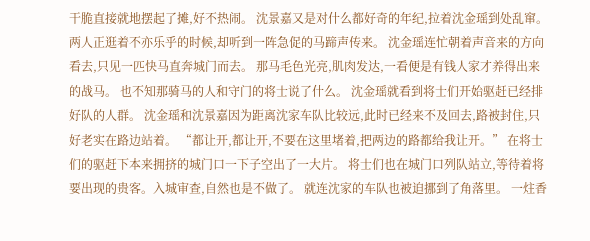干脆直接就地摆起了摊,好不热闹。 沈景嘉又是对什么都好奇的年纪,拉着沈金瑶到处乱窜。 两人正逛着不亦乐乎的时候,却听到一阵急促的马蹄声传来。 沈金瑶连忙朝着声音来的方向看去,只见一匹快马直奔城门而去。 那马毛色光亮,肌肉发达,一看便是有钱人家才养得出来的战马。 也不知那骑马的人和守门的将士说了什么。 沈金瑶就看到将士们开始驱赶已经排好队的人群。 沈金瑶和沈景嘉因为距离沈家车队比较远,此时已经来不及回去,路被封住,只好老实在路边站着。 “都让开,都让开,不要在这里堵着,把两边的路都给我让开。” 在将士们的驱赶下本来拥挤的城门口一下子空出了一大片。 将士们也在城门口列队站立,等待着将要出现的贵客。入城审查,自然也是不做了。 就连沈家的车队也被迫挪到了角落里。 一炷香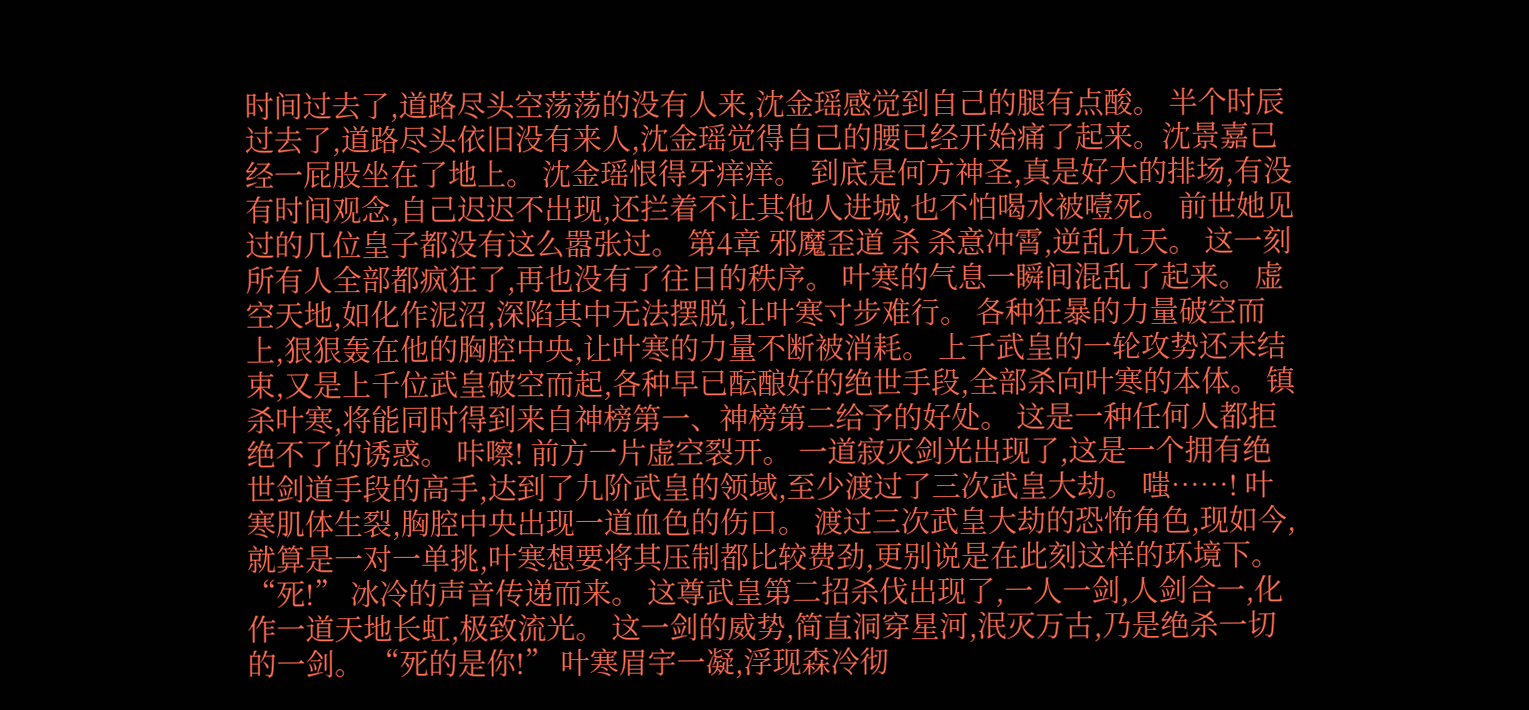时间过去了,道路尽头空荡荡的没有人来,沈金瑶感觉到自己的腿有点酸。 半个时辰过去了,道路尽头依旧没有来人,沈金瑶觉得自己的腰已经开始痛了起来。沈景嘉已经一屁股坐在了地上。 沈金瑶恨得牙痒痒。 到底是何方神圣,真是好大的排场,有没有时间观念,自己迟迟不出现,还拦着不让其他人进城,也不怕喝水被噎死。 前世她见过的几位皇子都没有这么嚣张过。 第4章 邪魔歪道 杀 杀意冲霄,逆乱九天。 这一刻所有人全部都疯狂了,再也没有了往日的秩序。 叶寒的气息一瞬间混乱了起来。 虚空天地,如化作泥沼,深陷其中无法摆脱,让叶寒寸步难行。 各种狂暴的力量破空而上,狠狠轰在他的胸腔中央,让叶寒的力量不断被消耗。 上千武皇的一轮攻势还未结束,又是上千位武皇破空而起,各种早已酝酿好的绝世手段,全部杀向叶寒的本体。 镇杀叶寒,将能同时得到来自神榜第一、神榜第二给予的好处。 这是一种任何人都拒绝不了的诱惑。 咔嚓! 前方一片虚空裂开。 一道寂灭剑光出现了,这是一个拥有绝世剑道手段的高手,达到了九阶武皇的领域,至少渡过了三次武皇大劫。 嗤……! 叶寒肌体生裂,胸腔中央出现一道血色的伤口。 渡过三次武皇大劫的恐怖角色,现如今,就算是一对一单挑,叶寒想要将其压制都比较费劲,更别说是在此刻这样的环境下。 “死!” 冰冷的声音传递而来。 这尊武皇第二招杀伐出现了,一人一剑,人剑合一,化作一道天地长虹,极致流光。 这一剑的威势,简直洞穿星河,泯灭万古,乃是绝杀一切的一剑。 “死的是你!” 叶寒眉宇一凝,浮现森冷彻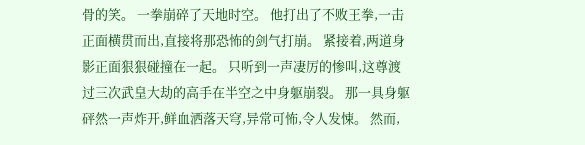骨的笑。 一拳崩碎了天地时空。 他打出了不败王拳,一击正面横贯而出,直接将那恐怖的剑气打崩。 紧接着,两道身影正面狠狠碰撞在一起。 只听到一声凄厉的惨叫,这尊渡过三次武皇大劫的高手在半空之中身躯崩裂。 那一具身躯砰然一声炸开,鲜血洒落天穹,异常可怖,令人发悚。 然而,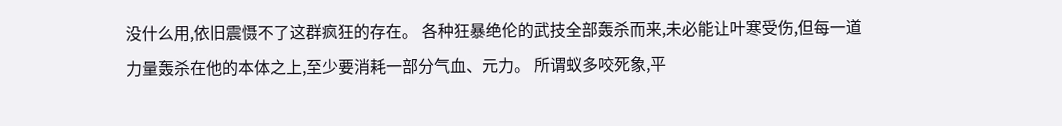没什么用,依旧震慑不了这群疯狂的存在。 各种狂暴绝伦的武技全部轰杀而来,未必能让叶寒受伤,但每一道力量轰杀在他的本体之上,至少要消耗一部分气血、元力。 所谓蚁多咬死象,平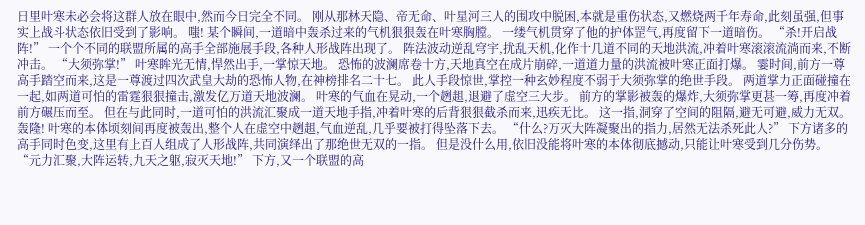日里叶寒未必会将这群人放在眼中,然而今日完全不同。 刚从那林天隐、帝无命、叶星河三人的围攻中脱困,本就是重伤状态,又燃烧两千年寿命,此刻虽强,但事实上战斗状态依旧受到了影响。 嗤! 某个瞬间,一道暗中轰杀过来的气机狠狠轰在叶寒胸膛。 一缕气机贯穿了他的护体罡气,再度留下一道暗伤。 “杀!开启战阵!” 一个个不同的联盟所属的高手全部施展手段,各种人形战阵出现了。 阵法波动逆乱穹宇,扰乱天机,化作十几道不同的天地洪流,冲着叶寒滚滚流淌而来,不断冲击。 “大须弥掌!” 叶寒眸光无情,悍然出手,一掌惊天地。 恐怖的波澜席卷十方,天地真空在成片崩碎,一道道力量的洪流被叶寒正面打爆。 霎时间,前方一尊高手踏空而来,这是一尊渡过四次武皇大劫的恐怖人物,在神榜排名二十七。 此人手段惊世,掌控一种玄妙程度不弱于大须弥掌的绝世手段。 两道掌力正面碰撞在一起,如两道可怕的雷霆狠狠撞击,激发亿万道天地波澜。 叶寒的气血在晃动,一个趔趄,退避了虚空三大步。 前方的掌影被轰的爆炸,大须弥掌更甚一筹,再度冲着前方碾压而至。 但在与此同时,一道可怕的洪流汇聚成一道天地手指,冲着叶寒的后背狠狠截杀而来,迅疾无比。 这一指,洞穿了空间的阻隔,避无可避,威力无双。 轰隆! 叶寒的本体顷刻间再度被轰出,整个人在虚空中趔趄,气血逆乱,几乎要被打得坠落下去。 “什么?万灭大阵凝聚出的指力,居然无法杀死此人?” 下方诸多的高手同时色变,这里有上百人组成了人形战阵,共同演绎出了那绝世无双的一指。 但是没什么用,依旧没能将叶寒的本体彻底撼动,只能让叶寒受到几分伤势。 “元力汇聚,大阵运转,九天之躯,寂灭天地!” 下方,又一个联盟的高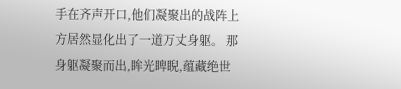手在齐声开口,他们凝聚出的战阵上方居然显化出了一道万丈身躯。 那身躯凝聚而出,眸光睥睨,蕴藏绝世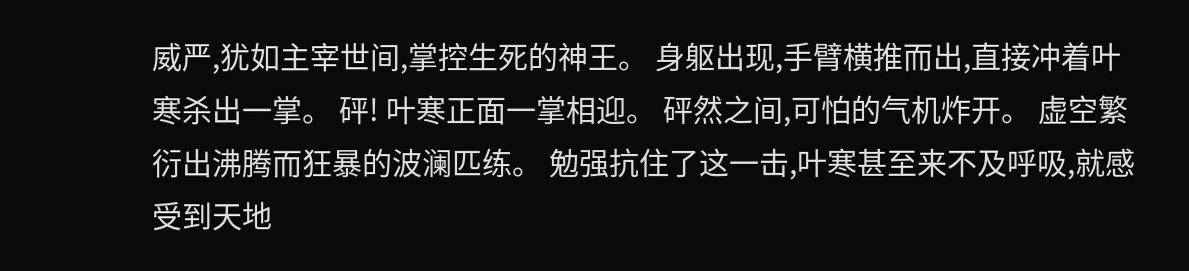威严,犹如主宰世间,掌控生死的神王。 身躯出现,手臂横推而出,直接冲着叶寒杀出一掌。 砰! 叶寒正面一掌相迎。 砰然之间,可怕的气机炸开。 虚空繁衍出沸腾而狂暴的波澜匹练。 勉强抗住了这一击,叶寒甚至来不及呼吸,就感受到天地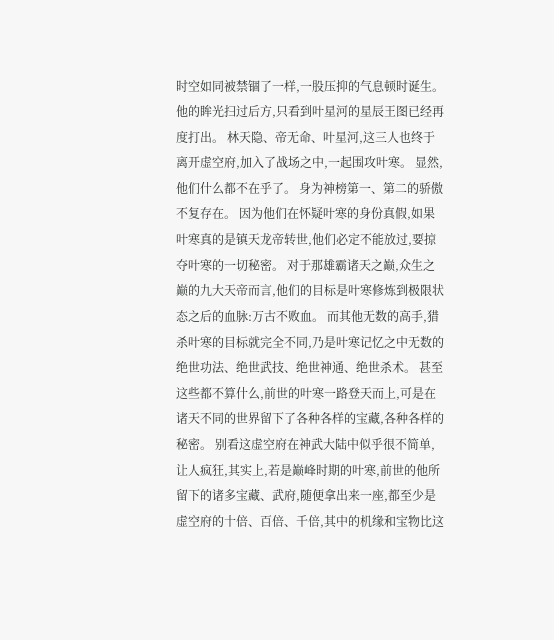时空如同被禁锢了一样,一股压抑的气息顿时诞生。 他的眸光扫过后方,只看到叶星河的星辰王图已经再度打出。 林天隐、帝无命、叶星河,这三人也终于离开虚空府,加入了战场之中,一起围攻叶寒。 显然,他们什么都不在乎了。 身为神榜第一、第二的骄傲不复存在。 因为他们在怀疑叶寒的身份真假,如果叶寒真的是镇天龙帝转世,他们必定不能放过,要掠夺叶寒的一切秘密。 对于那雄霸诸天之巅,众生之巅的九大天帝而言,他们的目标是叶寒修炼到极限状态之后的血脉:万古不败血。 而其他无数的高手,猎杀叶寒的目标就完全不同,乃是叶寒记忆之中无数的绝世功法、绝世武技、绝世神通、绝世杀术。 甚至这些都不算什么,前世的叶寒一路登天而上,可是在诸天不同的世界留下了各种各样的宝藏,各种各样的秘密。 别看这虚空府在神武大陆中似乎很不简单,让人疯狂,其实上,若是巅峰时期的叶寒,前世的他所留下的诸多宝藏、武府,随便拿出来一座,都至少是虚空府的十倍、百倍、千倍,其中的机缘和宝物比这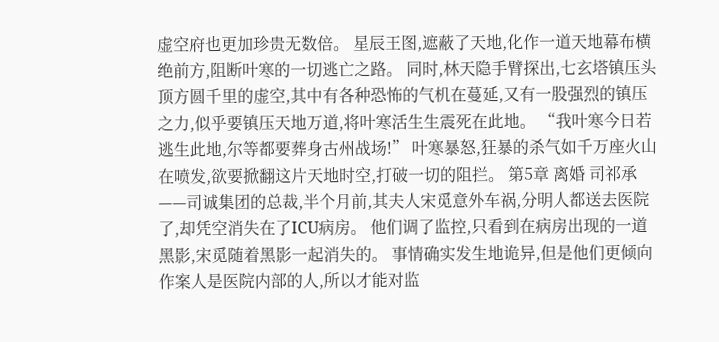虚空府也更加珍贵无数倍。 星辰王图,遮蔽了天地,化作一道天地幕布横绝前方,阻断叶寒的一切逃亡之路。 同时,林天隐手臂探出,七玄塔镇压头顶方圆千里的虚空,其中有各种恐怖的气机在蔓延,又有一股强烈的镇压之力,似乎要镇压天地万道,将叶寒活生生震死在此地。 “我叶寒今日若逃生此地,尔等都要葬身古州战场!” 叶寒暴怒,狂暴的杀气如千万座火山在喷发,欲要掀翻这片天地时空,打破一切的阻拦。 第5章 离婚 司祁承——司诚集团的总裁,半个月前,其夫人宋觅意外车祸,分明人都送去医院了,却凭空消失在了ICU病房。 他们调了监控,只看到在病房出现的一道黑影,宋觅随着黑影一起消失的。 事情确实发生地诡异,但是他们更倾向作案人是医院内部的人,所以才能对监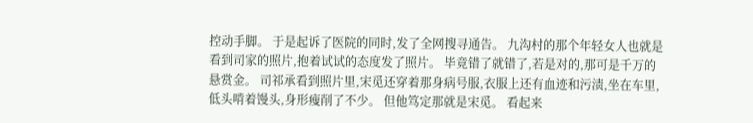控动手脚。 于是起诉了医院的同时,发了全网搜寻通告。 九沟村的那个年轻女人也就是看到司家的照片,抱着试试的态度发了照片。 毕竟错了就错了,若是对的,那可是千万的悬赏金。 司祁承看到照片里,宋觅还穿着那身病号服,衣服上还有血迹和污渍,坐在车里,低头啃着馒头,身形瘦削了不少。 但他笃定那就是宋觅。 看起来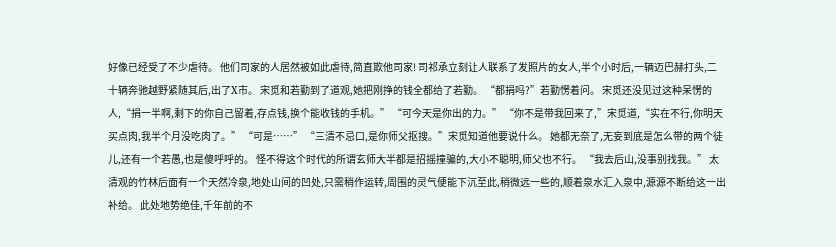好像已经受了不少虐待。 他们司家的人居然被如此虐待,简直欺他司家! 司祁承立刻让人联系了发照片的女人,半个小时后,一辆迈巴赫打头,二十辆奔驰越野紧随其后,出了X市。 宋觅和若勤到了道观,她把刚挣的钱全都给了若勤。 “都捐吗?”若勤愣着问。 宋觅还没见过这种呆愣的人,“捐一半啊,剩下的你自己留着,存点钱,换个能收钱的手机。” “可今天是你出的力。” “你不是带我回来了,”宋觅道,“实在不行,你明天买点肉,我半个月没吃肉了。” “可是……” “三清不忌口,是你师父抠搜。”宋觅知道他要说什么。 她都无奈了,无妄到底是怎么带的两个徒儿,还有一个若愚,也是傻呼呼的。 怪不得这个时代的所谓玄师大半都是招摇撞骗的,大小不聪明,师父也不行。 “我去后山,没事别找我。” 太清观的竹林后面有一个天然冷泉,地处山间的凹处,只需稍作运转,周围的灵气便能下沉至此,稍微远一些的,顺着泉水汇入泉中,源源不断给这一出补给。 此处地势绝佳,千年前的不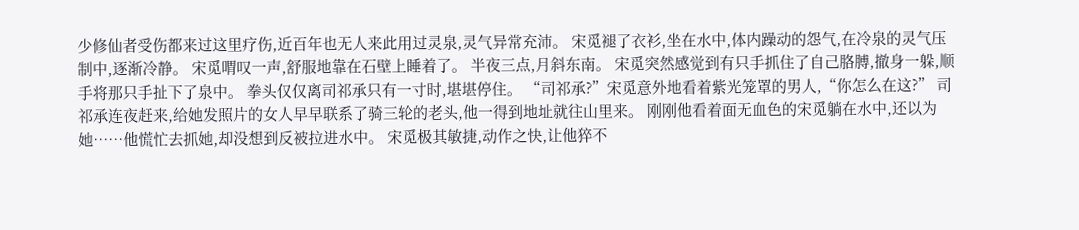少修仙者受伤都来过这里疗伤,近百年也无人来此用过灵泉,灵气异常充沛。 宋觅褪了衣衫,坐在水中,体内躁动的怨气,在冷泉的灵气压制中,逐渐冷静。 宋觅喟叹一声,舒服地靠在石壁上睡着了。 半夜三点,月斜东南。 宋觅突然感觉到有只手抓住了自己胳膊,撤身一躲,顺手将那只手扯下了泉中。 拳头仅仅离司祁承只有一寸时,堪堪停住。 “司祁承?”宋觅意外地看着紫光笼罩的男人,“你怎么在这?” 司祁承连夜赶来,给她发照片的女人早早联系了骑三轮的老头,他一得到地址就往山里来。 刚刚他看着面无血色的宋觅躺在水中,还以为她……他慌忙去抓她,却没想到反被拉进水中。 宋觅极其敏捷,动作之快,让他猝不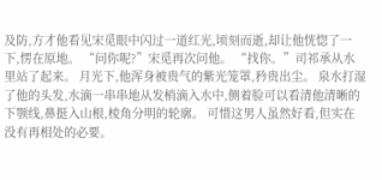及防,方才他看见宋觅眼中闪过一道红光,顷刻而逝,却让他恍惚了一下,愣在原地。 “问你呢?”宋觅再次问他。 “找你。”司祁承从水里站了起来。 月光下,他浑身被贵气的紫光笼罩,矜贵出尘。 泉水打湿了他的头发,水滴一串串地从发梢滴入水中,侧着脸可以看清他清晰的下颚线,鼻挺入山根,棱角分明的轮廓。 可惜这男人虽然好看,但实在没有再相处的必要。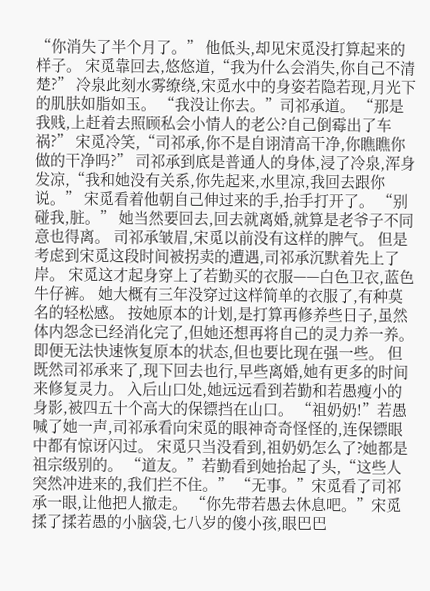“你消失了半个月了。” 他低头,却见宋觅没打算起来的样子。 宋觅靠回去,悠悠道,“我为什么会消失,你自己不清楚?” 冷泉此刻水雾缭绕,宋觅水中的身姿若隐若现,月光下的肌肤如脂如玉。 “我没让你去。”司祁承道。 “那是我贱,上赶着去照顾私会小情人的老公?自己倒霉出了车祸?” 宋觅冷笑,“司祁承,你不是自诩清高干净,你瞧瞧你做的干净吗?” 司祁承到底是普通人的身体,浸了冷泉,浑身发凉,“我和她没有关系,你先起来,水里凉,我回去跟你说。” 宋觅看着他朝自己伸过来的手,抬手打开了。 “别碰我,脏。” 她当然要回去,回去就离婚,就算是老爷子不同意也得离。 司祁承皱眉,宋觅以前没有这样的脾气。 但是考虑到宋觅这段时间被拐卖的遭遇,司祁承沉默着先上了岸。 宋觅这才起身穿上了若勤买的衣服——白色卫衣,蓝色牛仔裤。 她大概有三年没穿过这样简单的衣服了,有种莫名的轻松感。 按她原本的计划,是打算再修养些日子,虽然体内怨念已经消化完了,但她还想再将自己的灵力养一养。 即便无法快速恢复原本的状态,但也要比现在强一些。 但既然司祁承来了,现下回去也行,早些离婚,她有更多的时间来修复灵力。 入后山口处,她远远看到若勤和若愚瘦小的身影,被四五十个高大的保镖挡在山口。 “祖奶奶!”若愚喊了她一声,司祁承看向宋觅的眼神奇奇怪怪的,连保镖眼中都有惊讶闪过。 宋觅只当没看到,祖奶奶怎么了?她都是祖宗级别的。 “道友。”若勤看到她抬起了头,“这些人突然冲进来的,我们拦不住。” “无事。”宋觅看了司祁承一眼,让他把人撤走。 “你先带若愚去休息吧。”宋觅揉了揉若愚的小脑袋,七八岁的傻小孩,眼巴巴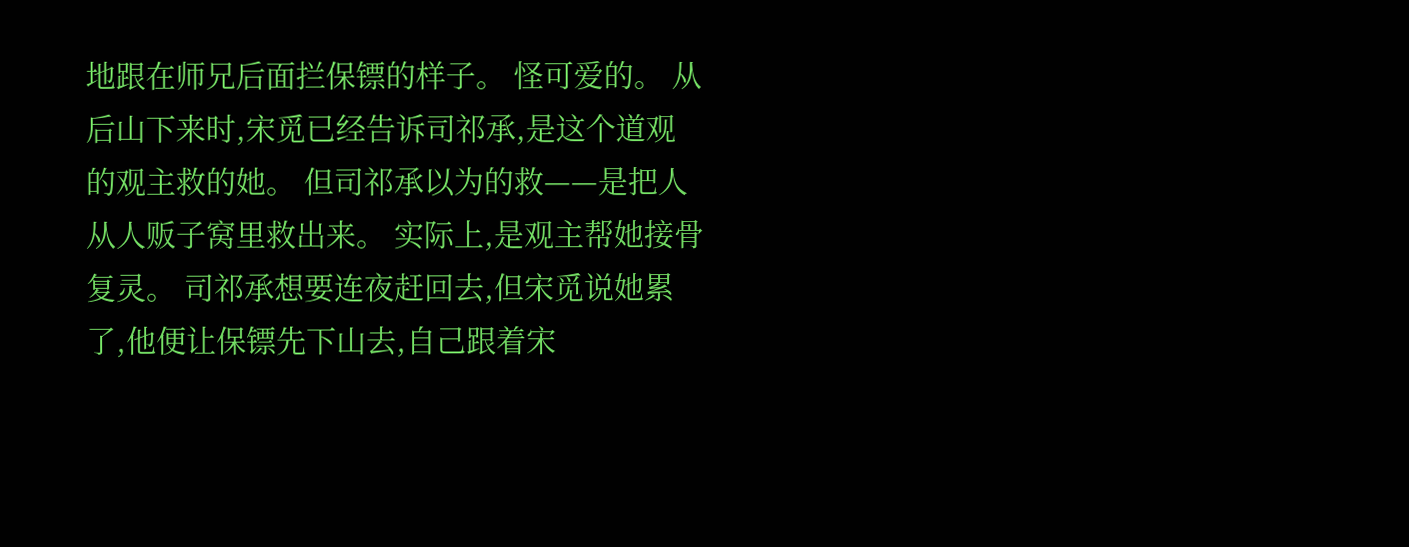地跟在师兄后面拦保镖的样子。 怪可爱的。 从后山下来时,宋觅已经告诉司祁承,是这个道观的观主救的她。 但司祁承以为的救——是把人从人贩子窝里救出来。 实际上,是观主帮她接骨复灵。 司祁承想要连夜赶回去,但宋觅说她累了,他便让保镖先下山去,自己跟着宋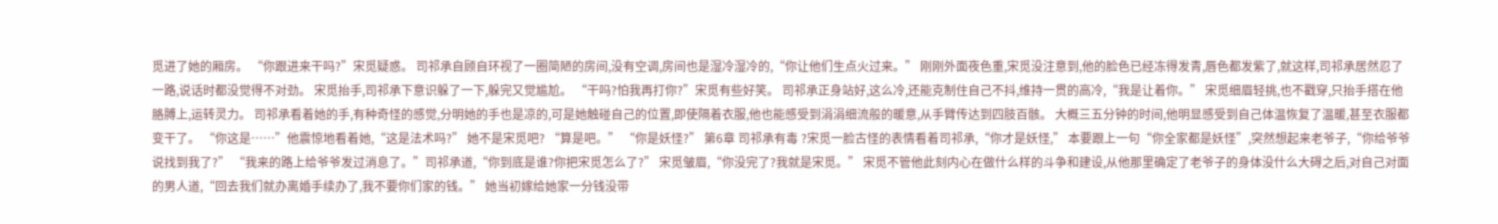觅进了她的厢房。 “你跟进来干吗?”宋觅疑惑。 司祁承自顾自环视了一圈简陋的房间,没有空调,房间也是湿冷湿冷的,“你让他们生点火过来。” 刚刚外面夜色重,宋觅没注意到,他的脸色已经冻得发青,唇色都发紫了,就这样,司祁承居然忍了一路,说话时都没觉得不对劲。 宋觅抬手,司祁承下意识躲了一下,躲完又觉尴尬。 “干吗?怕我再打你?”宋觅有些好笑。 司祁承正身站好,这么冷,还能克制住自己不抖,维持一贯的高冷,“我是让着你。” 宋觅细眉轻挑,也不戳穿,只抬手搭在他胳膊上,运转灵力。 司祁承看着她的手,有种奇怪的感觉,分明她的手也是凉的,可是她触碰自己的位置,即使隔着衣服,他也能感受到涓涓细流般的暖意,从手臂传达到四肢百骸。 大概三五分钟的时间,他明显感受到自己体温恢复了温暖,甚至衣服都变干了。 “你这是……”他震惊地看着她,“这是法术吗?” 她不是宋觅吧? “算是吧。” “你是妖怪?” 第6章 司祁承有毒 ?宋觅一脸古怪的表情看着司祁承,“你才是妖怪,” 本要跟上一句“你全家都是妖怪”,突然想起来老爷子,“你给爷爷说找到我了?” “我来的路上给爷爷发过消息了。”司祁承道,“你到底是谁?你把宋觅怎么了?” 宋觅皱眉,“你没完了?我就是宋觅。” 宋觅不管他此刻内心在做什么样的斗争和建设,从他那里确定了老爷子的身体没什么大碍之后,对自己对面的男人道,“回去我们就办离婚手续办了,我不要你们家的钱。” 她当初嫁给她家一分钱没带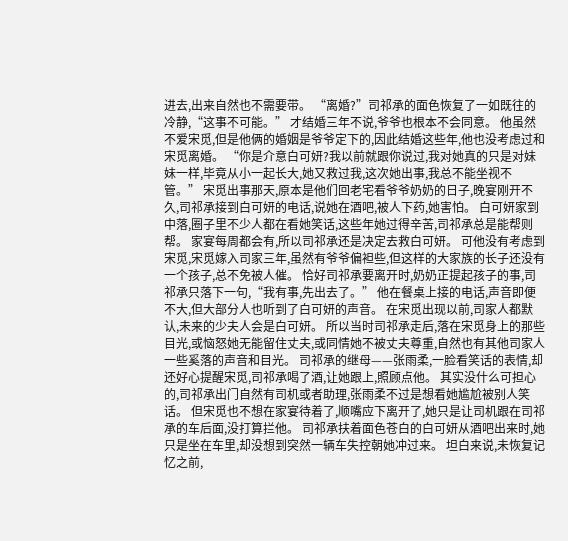进去,出来自然也不需要带。 “离婚?”司祁承的面色恢复了一如既往的冷静,“这事不可能。” 才结婚三年不说,爷爷也根本不会同意。 他虽然不爱宋觅,但是他俩的婚姻是爷爷定下的,因此结婚这些年,他也没考虑过和宋觅离婚。 “你是介意白可妍?我以前就跟你说过,我对她真的只是对妹妹一样,毕竟从小一起长大,她又救过我,这次她出事,我总不能坐视不管。” 宋觅出事那天,原本是他们回老宅看爷爷奶奶的日子,晚宴刚开不久,司祁承接到白可妍的电话,说她在酒吧,被人下药,她害怕。 白可妍家到中落,圈子里不少人都在看她笑话,这些年她过得辛苦,司祁承总是能帮则帮。 家宴每周都会有,所以司祁承还是决定去救白可妍。 可他没有考虑到宋觅,宋觅嫁入司家三年,虽然有爷爷偏袒些,但这样的大家族的长子还没有一个孩子,总不免被人催。 恰好司祁承要离开时,奶奶正提起孩子的事,司祁承只落下一句,“我有事,先出去了。” 他在餐桌上接的电话,声音即便不大,但大部分人也听到了白可妍的声音。 在宋觅出现以前,司家人都默认,未来的少夫人会是白可妍。 所以当时司祁承走后,落在宋觅身上的那些目光,或恼怒她无能留住丈夫,或同情她不被丈夫尊重,自然也有其他司家人一些奚落的声音和目光。 司祁承的继母——张雨柔,一脸看笑话的表情,却还好心提醒宋觅,司祁承喝了酒,让她跟上,照顾点他。 其实没什么可担心的,司祁承出门自然有司机或者助理,张雨柔不过是想看她尴尬被别人笑话。 但宋觅也不想在家宴待着了,顺嘴应下离开了,她只是让司机跟在司祁承的车后面,没打算拦他。 司祁承扶着面色苍白的白可妍从酒吧出来时,她只是坐在车里,却没想到突然一辆车失控朝她冲过来。 坦白来说,未恢复记忆之前,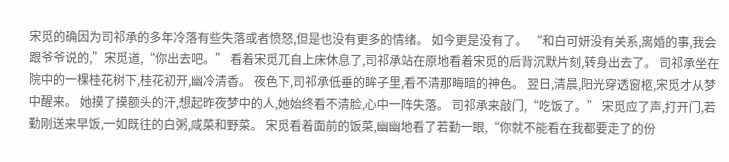宋觅的确因为司祁承的多年冷落有些失落或者愤怒,但是也没有更多的情绪。 如今更是没有了。 “和白可妍没有关系,离婚的事,我会跟爷爷说的,”宋觅道,“你出去吧。” 看着宋觅兀自上床休息了,司祁承站在原地看着宋觅的后背沉默片刻,转身出去了。 司祁承坐在院中的一棵桂花树下,桂花初开,幽冷清香。 夜色下,司祁承低垂的眸子里,看不清那晦暗的神色。 翌日,清晨,阳光穿透窗柩,宋觅才从梦中醒来。 她摸了摸额头的汗,想起昨夜梦中的人,她始终看不清脸,心中一阵失落。 司祁承来敲门,“吃饭了。” 宋觅应了声,打开门,若勤刚送来早饭,一如既往的白粥,咸菜和野菜。 宋觅看着面前的饭菜,幽幽地看了若勤一眼,“你就不能看在我都要走了的份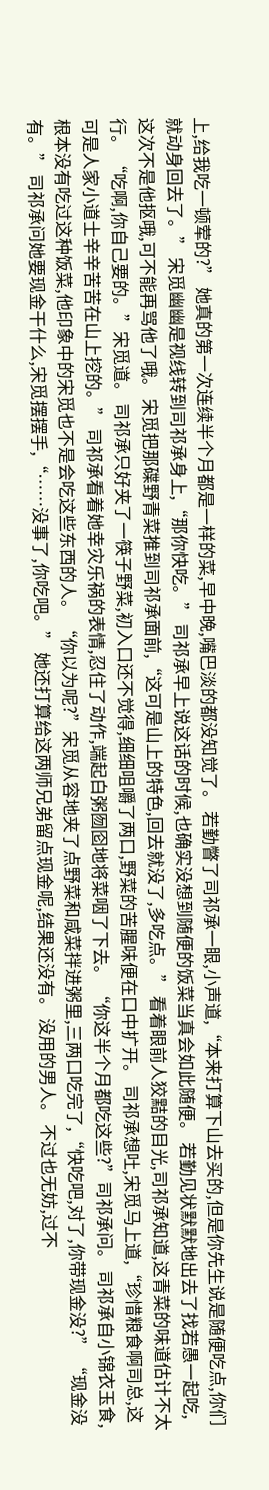上,给我吃一顿荤的?” 她真的第一次连续半个月都是一样的菜,早中晚,嘴巴淡的都没知觉了。 若勤瞥了司祁承一眼,小声道,“本来打算下山去买的,但是你先生说是随便吃点,你们就动身回去了。” 宋觅幽幽是视线转到司祁承身上,“那你快吃。” 司祁承早上说这话的时候,也确实没想到随便的饭菜当真会如此随便。 若勤见状默默地出去了找若愚一起吃,这次不是他抠哦,可不能再骂他了哦。 宋觅把那碟野青菜推到司祁承面前,“这可是山上的特色,回去就没了,多吃点。” 看着眼前人狡黠的目光,司祁承知道,这青菜的味道估计不太行。 “吃啊,你自己要的。”宋觅道。 司祁承只好夹了一筷子野菜,初入口还不觉得,细细咀嚼了两口,野菜的苦腥味便在口中扩开。 司祁承想吐,宋觅马上道,“珍惜粮食啊司总,这可是人家小道士辛辛苦苦在山上挖的。” 司祁承看着她幸灾乐祸的表情,忍住了动作,端起白粥囫囵地将菜咽了下去。 “你这半个月都吃这些?”司祁承问。 司祁承自小锦衣玉食,根本没有吃过这种饭菜,他印象中的宋觅也不是会吃这些东西的人。 “你以为呢?”宋觅从容地夹了点野菜和咸菜拌进粥里,三两口吃完了,“快吃吧,对了,你带现金没?” “现金没有。” 司祁承问她要现金干什么,宋觅摆摆手,“……没事了,你吃吧。” 她还打算给这两师兄弟留点现金呢,结果还没有。 没用的男人。 不过也无妨,过不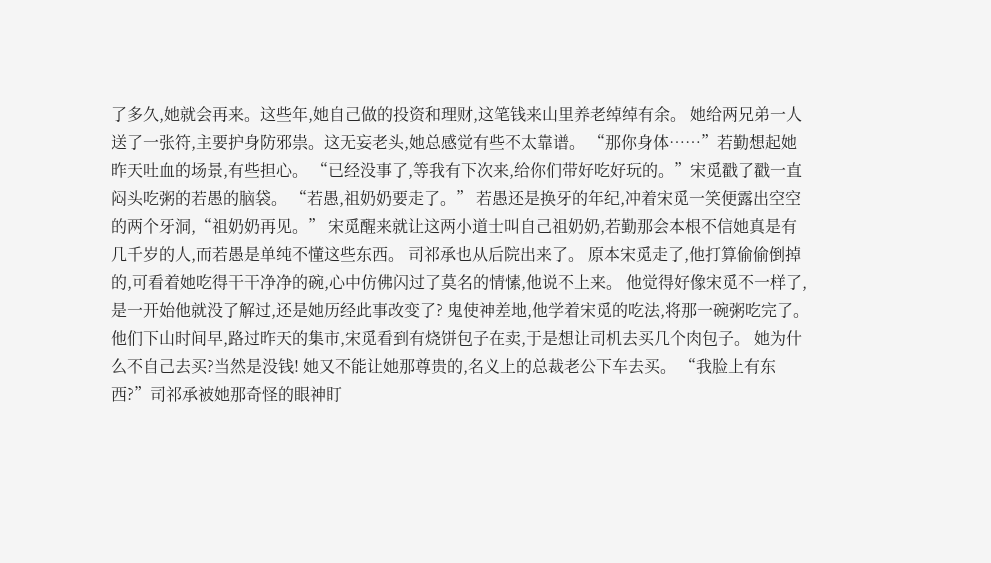了多久,她就会再来。这些年,她自己做的投资和理财,这笔钱来山里养老绰绰有余。 她给两兄弟一人送了一张符,主要护身防邪祟。这无妄老头,她总感觉有些不太靠谱。 “那你身体……”若勤想起她昨天吐血的场景,有些担心。 “已经没事了,等我有下次来,给你们带好吃好玩的。”宋觅戳了戳一直闷头吃粥的若愚的脑袋。 “若愚,祖奶奶要走了。” 若愚还是换牙的年纪,冲着宋觅一笑便露出空空的两个牙洞,“祖奶奶再见。” 宋觅醒来就让这两小道士叫自己祖奶奶,若勤那会本根不信她真是有几千岁的人,而若愚是单纯不懂这些东西。 司祁承也从后院出来了。 原本宋觅走了,他打算偷偷倒掉的,可看着她吃得干干净净的碗,心中仿佛闪过了莫名的情愫,他说不上来。 他觉得好像宋觅不一样了,是一开始他就没了解过,还是她历经此事改变了? 鬼使神差地,他学着宋觅的吃法,将那一碗粥吃完了。 他们下山时间早,路过昨天的集市,宋觅看到有烧饼包子在卖,于是想让司机去买几个肉包子。 她为什么不自己去买?当然是没钱! 她又不能让她那尊贵的,名义上的总裁老公下车去买。 “我脸上有东西?”司祁承被她那奇怪的眼神盯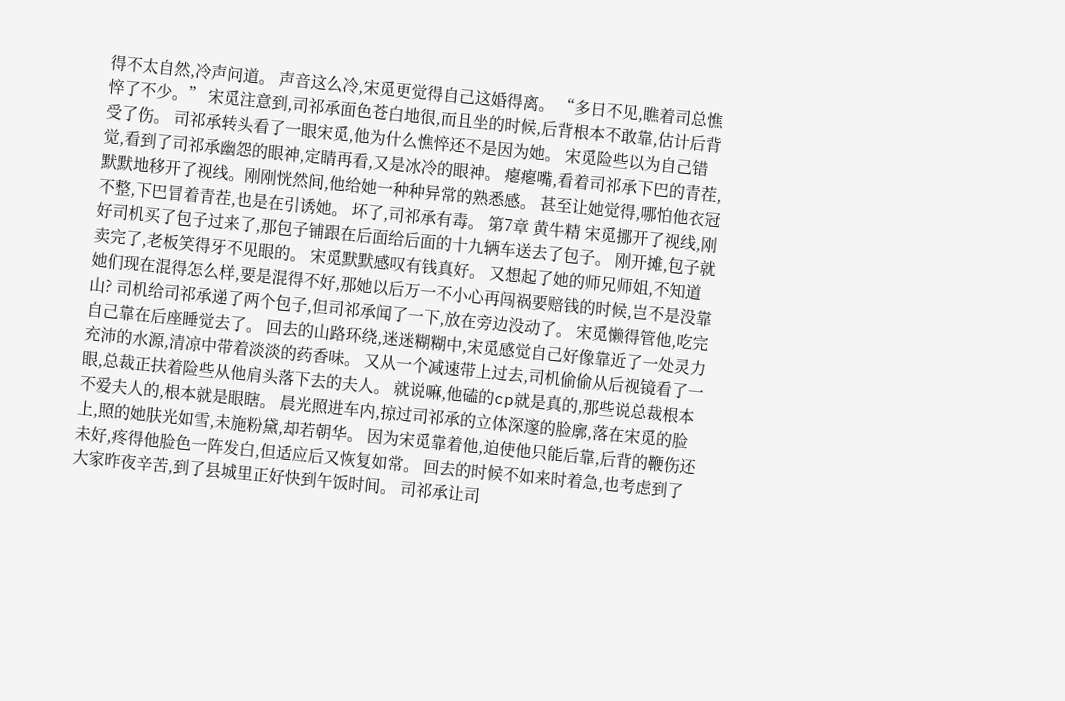得不太自然,冷声问道。 声音这么冷,宋觅更觉得自己这婚得离。 “多日不见,瞧着司总憔悴了不少。” 宋觅注意到,司祁承面色苍白地很,而且坐的时候,后背根本不敢靠,估计后背受了伤。 司祁承转头看了一眼宋觅,他为什么憔悴还不是因为她。 宋觅险些以为自己错觉,看到了司祁承幽怨的眼神,定睛再看,又是冰冷的眼神。 瘪瘪嘴,看着司祁承下巴的青茬,默默地移开了视线。刚刚恍然间,他给她一种种异常的熟悉感。 甚至让她觉得,哪怕他衣冠不整,下巴冒着青茬,也是在引诱她。 坏了,司祁承有毒。 第7章 黄牛精 宋觅挪开了视线,刚好司机买了包子过来了,那包子铺跟在后面给后面的十九辆车送去了包子。 刚开摊,包子就卖完了,老板笑得牙不见眼的。 宋觅默默感叹有钱真好。 又想起了她的师兄师姐,不知道她们现在混得怎么样,要是混得不好,那她以后万一不小心再闯祸要赔钱的时候,岂不是没靠山? 司机给司祁承递了两个包子,但司祁承闻了一下,放在旁边没动了。 宋觅懒得管他,吃完自己靠在后座睡觉去了。 回去的山路环绕,迷迷糊糊中,宋觅感觉自己好像靠近了一处灵力充沛的水源,清凉中带着淡淡的药香味。 又从一个减速带上过去,司机偷偷从后视镜看了一眼,总裁正扶着险些从他肩头落下去的夫人。 就说嘛,他磕的cp就是真的,那些说总裁根本不爱夫人的,根本就是眼瞎。 晨光照进车内,掠过司祁承的立体深邃的脸廓,落在宋觅的脸上,照的她肤光如雪,未施粉黛,却若朝华。 因为宋觅靠着他,迫使他只能后靠,后背的鞭伤还未好,疼得他脸色一阵发白,但适应后又恢复如常。 回去的时候不如来时着急,也考虑到了大家昨夜辛苦,到了县城里正好快到午饭时间。 司祁承让司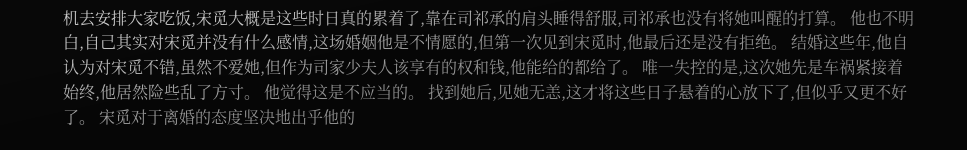机去安排大家吃饭,宋觅大概是这些时日真的累着了,靠在司祁承的肩头睡得舒服,司祁承也没有将她叫醒的打算。 他也不明白,自己其实对宋觅并没有什么感情,这场婚姻他是不情愿的,但第一次见到宋觅时,他最后还是没有拒绝。 结婚这些年,他自认为对宋觅不错,虽然不爱她,但作为司家少夫人该享有的权和钱,他能给的都给了。 唯一失控的是,这次她先是车祸紧接着始终,他居然险些乱了方寸。 他觉得这是不应当的。 找到她后,见她无恙,这才将这些日子悬着的心放下了,但似乎又更不好了。 宋觅对于离婚的态度坚决地出乎他的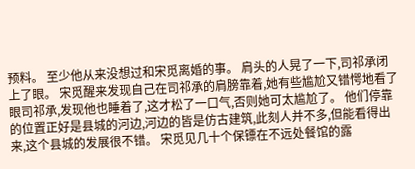预料。 至少他从来没想过和宋觅离婚的事。 肩头的人晃了一下,司祁承闭上了眼。 宋觅醒来发现自己在司祁承的肩膀靠着,她有些尴尬又错愕地看了眼司祁承,发现他也睡着了,这才松了一口气,否则她可太尴尬了。 他们停靠的位置正好是县城的河边,河边的皆是仿古建筑,此刻人并不多,但能看得出来,这个县城的发展很不错。 宋觅见几十个保镖在不远处餐馆的露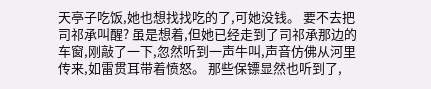天亭子吃饭,她也想找找吃的了,可她没钱。 要不去把司祁承叫醒? 虽是想着,但她已经走到了司祁承那边的车窗,刚敲了一下,忽然听到一声牛叫,声音仿佛从河里传来,如雷贯耳带着愤怒。 那些保镖显然也听到了,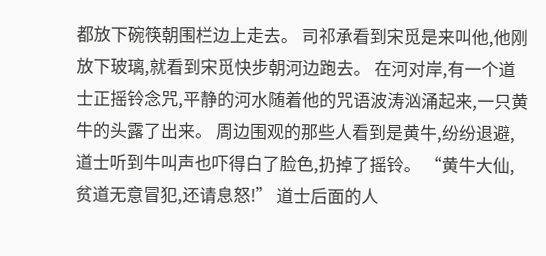都放下碗筷朝围栏边上走去。 司祁承看到宋觅是来叫他,他刚放下玻璃,就看到宋觅快步朝河边跑去。 在河对岸,有一个道士正摇铃念咒,平静的河水随着他的咒语波涛汹涌起来,一只黄牛的头露了出来。 周边围观的那些人看到是黄牛,纷纷退避,道士听到牛叫声也吓得白了脸色,扔掉了摇铃。 “黄牛大仙,贫道无意冒犯,还请息怒!” 道士后面的人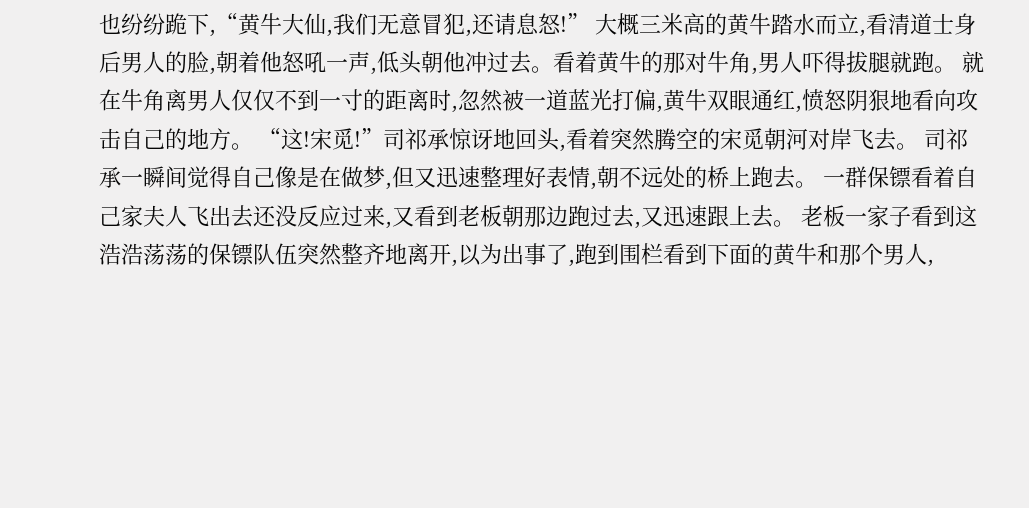也纷纷跪下,“黄牛大仙,我们无意冒犯,还请息怒!” 大概三米高的黄牛踏水而立,看清道士身后男人的脸,朝着他怒吼一声,低头朝他冲过去。看着黄牛的那对牛角,男人吓得拔腿就跑。 就在牛角离男人仅仅不到一寸的距离时,忽然被一道蓝光打偏,黄牛双眼通红,愤怒阴狠地看向攻击自己的地方。 “这!宋觅!”司祁承惊讶地回头,看着突然腾空的宋觅朝河对岸飞去。 司祁承一瞬间觉得自己像是在做梦,但又迅速整理好表情,朝不远处的桥上跑去。 一群保镖看着自己家夫人飞出去还没反应过来,又看到老板朝那边跑过去,又迅速跟上去。 老板一家子看到这浩浩荡荡的保镖队伍突然整齐地离开,以为出事了,跑到围栏看到下面的黄牛和那个男人,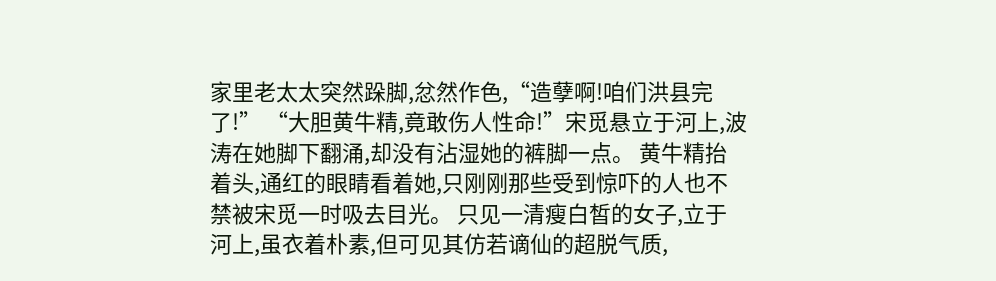家里老太太突然跺脚,忿然作色,“造孽啊!咱们洪县完了!” “大胆黄牛精,竟敢伤人性命!”宋觅悬立于河上,波涛在她脚下翻涌,却没有沾湿她的裤脚一点。 黄牛精抬着头,通红的眼睛看着她,只刚刚那些受到惊吓的人也不禁被宋觅一时吸去目光。 只见一清瘦白皙的女子,立于河上,虽衣着朴素,但可见其仿若谪仙的超脱气质,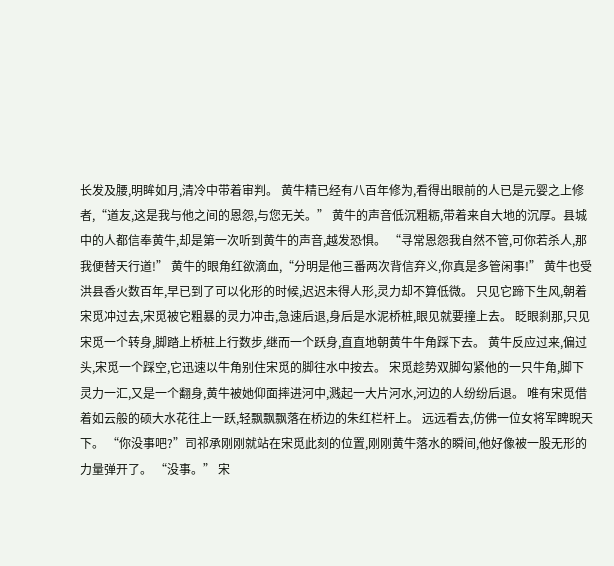长发及腰,明眸如月,清冷中带着审判。 黄牛精已经有八百年修为,看得出眼前的人已是元婴之上修者,“道友,这是我与他之间的恩怨,与您无关。” 黄牛的声音低沉粗粝,带着来自大地的沉厚。县城中的人都信奉黄牛,却是第一次听到黄牛的声音,越发恐惧。 “寻常恩怨我自然不管,可你若杀人,那我便替天行道!” 黄牛的眼角红欲滴血,“分明是他三番两次背信弃义,你真是多管闲事!” 黄牛也受洪县香火数百年,早已到了可以化形的时候,迟迟未得人形,灵力却不算低微。 只见它蹄下生风,朝着宋觅冲过去,宋觅被它粗暴的灵力冲击,急速后退,身后是水泥桥桩,眼见就要撞上去。 眨眼刹那,只见宋觅一个转身,脚踏上桥桩上行数步,继而一个跃身,直直地朝黄牛牛角踩下去。 黄牛反应过来,偏过头,宋觅一个踩空,它迅速以牛角别住宋觅的脚往水中按去。 宋觅趁势双脚勾紧他的一只牛角,脚下灵力一汇,又是一个翻身,黄牛被她仰面摔进河中,溅起一大片河水,河边的人纷纷后退。 唯有宋觅借着如云般的硕大水花往上一跃,轻飘飘飘落在桥边的朱红栏杆上。 远远看去,仿佛一位女将军睥睨天下。 “你没事吧?”司祁承刚刚就站在宋觅此刻的位置,刚刚黄牛落水的瞬间,他好像被一股无形的力量弹开了。 “没事。” 宋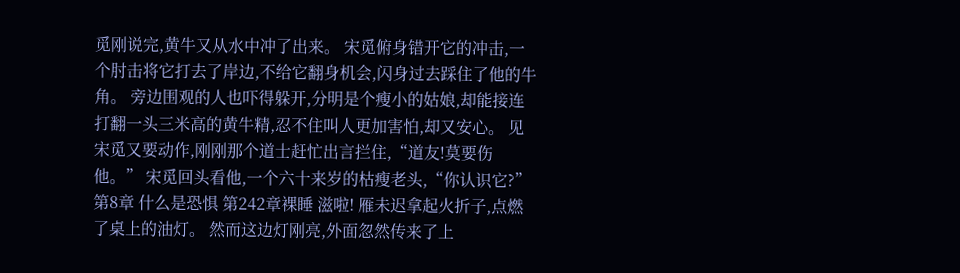觅刚说完,黄牛又从水中冲了出来。 宋觅俯身错开它的冲击,一个肘击将它打去了岸边,不给它翻身机会,闪身过去踩住了他的牛角。 旁边围观的人也吓得躲开,分明是个瘦小的姑娘,却能接连打翻一头三米高的黄牛精,忍不住叫人更加害怕,却又安心。 见宋觅又要动作,刚刚那个道士赶忙出言拦住,“道友!莫要伤他。” 宋觅回头看他,一个六十来岁的枯瘦老头,“你认识它?” 第8章 什么是恐惧 第242章裸睡 滋啦! 雁未迟拿起火折子,点燃了桌上的油灯。 然而这边灯刚亮,外面忽然传来了上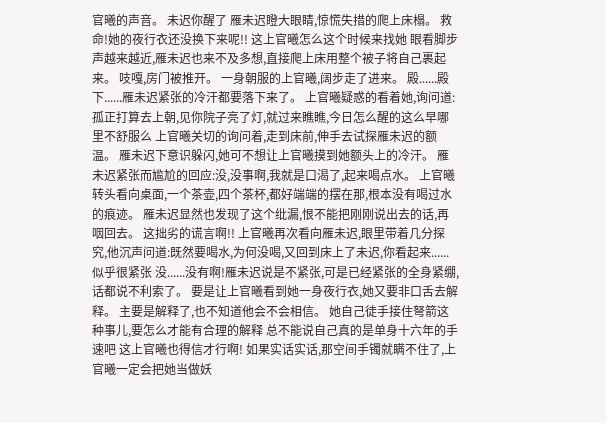官曦的声音。 未迟你醒了 雁未迟瞪大眼睛,惊慌失措的爬上床榻。 救命!她的夜行衣还没换下来呢!! 这上官曦怎么这个时候来找她 眼看脚步声越来越近,雁未迟也来不及多想,直接爬上床用整个被子将自己裹起来。 吱嘎,房门被推开。 一身朝服的上官曦,阔步走了进来。 殿......殿下......雁未迟紧张的冷汗都要落下来了。 上官曦疑惑的看着她,询问道:孤正打算去上朝,见你院子亮了灯,就过来瞧瞧,今日怎么醒的这么早哪里不舒服么 上官曦关切的询问着,走到床前,伸手去试探雁未迟的额温。 雁未迟下意识躲闪,她可不想让上官曦摸到她额头上的冷汗。 雁未迟紧张而尴尬的回应:没,没事啊,我就是口渴了,起来喝点水。 上官曦转头看向桌面,一个茶壶,四个茶杯,都好端端的摆在那,根本没有喝过水的痕迹。 雁未迟显然也发现了这个纰漏,恨不能把刚刚说出去的话,再咽回去。 这拙劣的谎言啊!! 上官曦再次看向雁未迟,眼里带着几分探究,他沉声问道:既然要喝水,为何没喝,又回到床上了未迟,你看起来......似乎很紧张 没......没有啊!雁未迟说是不紧张,可是已经紧张的全身紧绷,话都说不利索了。 要是让上官曦看到她一身夜行衣,她又要非口舌去解释。 主要是解释了,也不知道他会不会相信。 她自己徒手接住弩箭这种事儿,要怎么才能有合理的解释 总不能说自己真的是单身十六年的手速吧 这上官曦也得信才行啊! 如果实话实话,那空间手镯就瞒不住了,上官曦一定会把她当做妖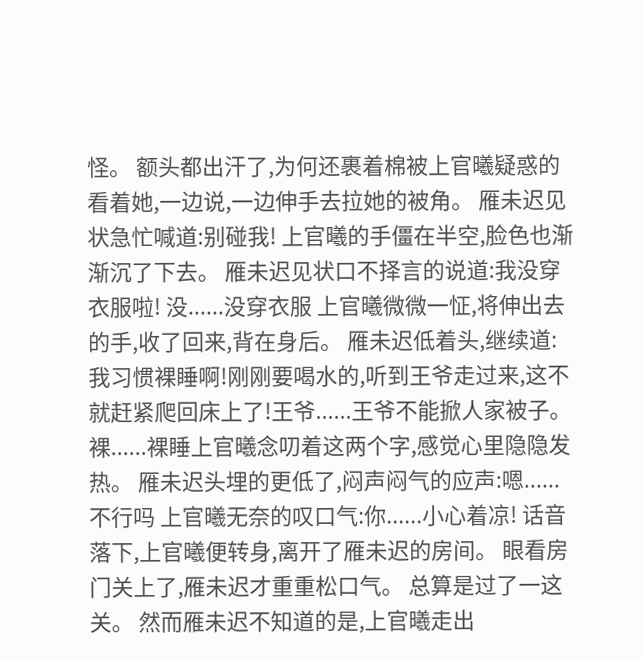怪。 额头都出汗了,为何还裹着棉被上官曦疑惑的看着她,一边说,一边伸手去拉她的被角。 雁未迟见状急忙喊道:别碰我! 上官曦的手僵在半空,脸色也渐渐沉了下去。 雁未迟见状口不择言的说道:我没穿衣服啦! 没......没穿衣服 上官曦微微一怔,将伸出去的手,收了回来,背在身后。 雁未迟低着头,继续道:我习惯裸睡啊!刚刚要喝水的,听到王爷走过来,这不就赶紧爬回床上了!王爷......王爷不能掀人家被子。 裸......裸睡上官曦念叨着这两个字,感觉心里隐隐发热。 雁未迟头埋的更低了,闷声闷气的应声:嗯......不行吗 上官曦无奈的叹口气:你......小心着凉! 话音落下,上官曦便转身,离开了雁未迟的房间。 眼看房门关上了,雁未迟才重重松口气。 总算是过了一这关。 然而雁未迟不知道的是,上官曦走出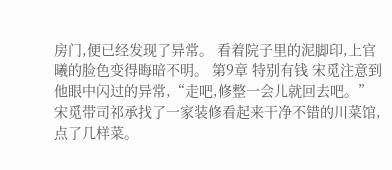房门,便已经发现了异常。 看着院子里的泥脚印,上官曦的脸色变得晦暗不明。 第9章 特别有钱 宋觅注意到他眼中闪过的异常,“走吧,修整一会儿就回去吧。” 宋觅带司祁承找了一家装修看起来干净不错的川菜馆,点了几样菜。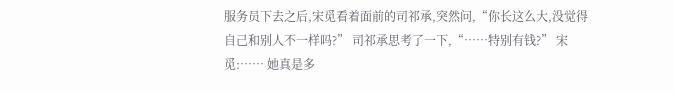服务员下去之后,宋觅看着面前的司祁承,突然问,“你长这么大,没觉得自己和别人不一样吗?” 司祁承思考了一下,“……特别有钱?” 宋觅:…… 她真是多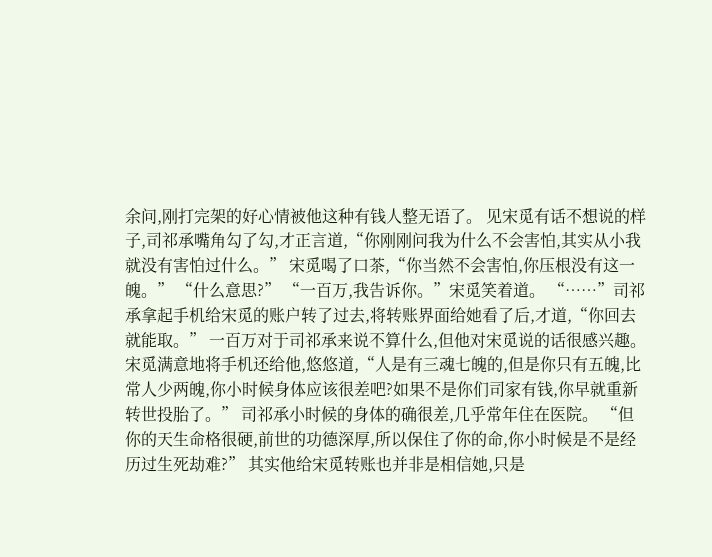余问,刚打完架的好心情被他这种有钱人整无语了。 见宋觅有话不想说的样子,司祁承嘴角勾了勾,才正言道,“你刚刚问我为什么不会害怕,其实从小我就没有害怕过什么。” 宋觅喝了口茶,“你当然不会害怕,你压根没有这一魄。” “什么意思?” “一百万,我告诉你。”宋觅笑着道。 “……”司祁承拿起手机给宋觅的账户转了过去,将转账界面给她看了后,才道,“你回去就能取。” 一百万对于司祁承来说不算什么,但他对宋觅说的话很感兴趣。 宋觅满意地将手机还给他,悠悠道,“人是有三魂七魄的,但是你只有五魄,比常人少两魄,你小时候身体应该很差吧?如果不是你们司家有钱,你早就重新转世投胎了。” 司祁承小时候的身体的确很差,几乎常年住在医院。 “但你的天生命格很硬,前世的功德深厚,所以保住了你的命,你小时候是不是经历过生死劫难?” 其实他给宋觅转账也并非是相信她,只是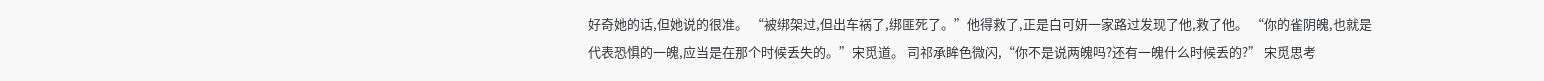好奇她的话,但她说的很准。 “被绑架过,但出车祸了,绑匪死了。”他得救了,正是白可妍一家路过发现了他,救了他。 “你的雀阴魄,也就是代表恐惧的一魄,应当是在那个时候丢失的。”宋觅道。 司祁承眸色微闪,“你不是说两魄吗?还有一魄什么时候丢的?” 宋觅思考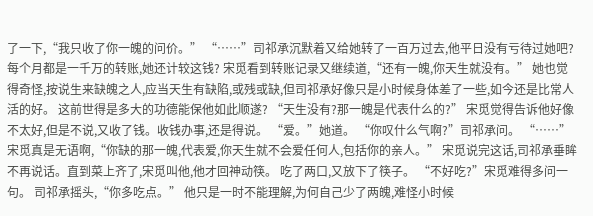了一下,“我只收了你一魄的问价。” “……”司祁承沉默着又给她转了一百万过去,他平日没有亏待过她吧?每个月都是一千万的转账,她还计较这钱? 宋觅看到转账记录又继续道,“还有一魄,你天生就没有。” 她也觉得奇怪,按说生来缺魄之人,应当天生有缺陷,或残或缺,但司祁承好像只是小时候身体差了一些,如今还是比常人活的好。 这前世得是多大的功德能保他如此顺遂? “天生没有?那一魄是代表什么的?” 宋觅觉得告诉他好像不太好,但是不说,又收了钱。收钱办事,还是得说。 “爱。”她道。 “你叹什么气啊?”司祁承问。 “……”宋觅真是无语啊,“你缺的那一魄,代表爱,你天生就不会爱任何人,包括你的亲人。” 宋觅说完这话,司祁承垂眸不再说话。直到菜上齐了,宋觅叫他,他才回神动筷。 吃了两口,又放下了筷子。 “不好吃?”宋觅难得多问一句。 司祁承摇头,“你多吃点。” 他只是一时不能理解,为何自己少了两魄,难怪小时候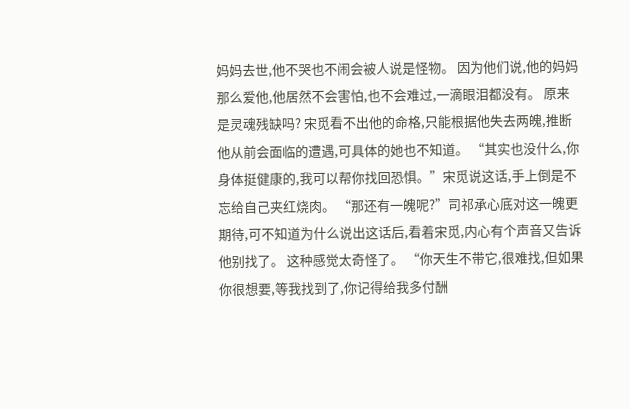妈妈去世,他不哭也不闹会被人说是怪物。 因为他们说,他的妈妈那么爱他,他居然不会害怕,也不会难过,一滴眼泪都没有。 原来是灵魂残缺吗? 宋觅看不出他的命格,只能根据他失去两魄,推断他从前会面临的遭遇,可具体的她也不知道。 “其实也没什么,你身体挺健康的,我可以帮你找回恐惧。”宋觅说这话,手上倒是不忘给自己夹红烧肉。 “那还有一魄呢?”司祁承心底对这一魄更期待,可不知道为什么说出这话后,看着宋觅,内心有个声音又告诉他别找了。 这种感觉太奇怪了。 “你天生不带它,很难找,但如果你很想要,等我找到了,你记得给我多付酬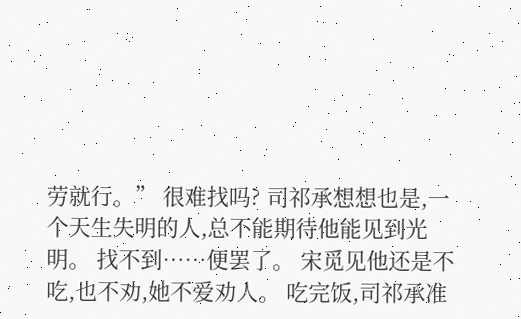劳就行。” 很难找吗? 司祁承想想也是,一个天生失明的人,总不能期待他能见到光明。 找不到……便罢了。 宋觅见他还是不吃,也不劝,她不爱劝人。 吃完饭,司祁承准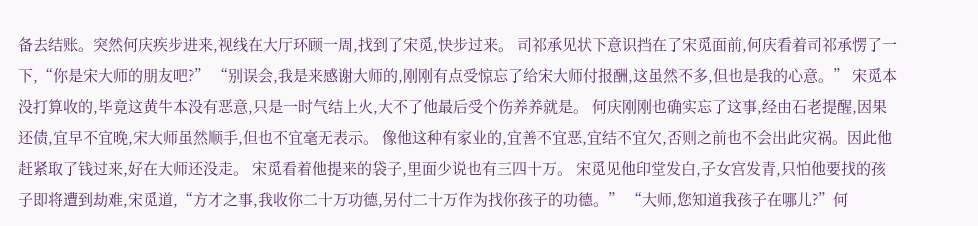备去结账。突然何庆疾步进来,视线在大厅环顾一周,找到了宋觅,快步过来。 司祁承见状下意识挡在了宋觅面前,何庆看着司祁承愣了一下,“你是宋大师的朋友吧?” “别误会,我是来感谢大师的,刚刚有点受惊忘了给宋大师付报酬,这虽然不多,但也是我的心意。” 宋觅本没打算收的,毕竟这黄牛本没有恶意,只是一时气结上火,大不了他最后受个伤养养就是。 何庆刚刚也确实忘了这事,经由石老提醒,因果还债,宜早不宜晚,宋大师虽然顺手,但也不宜毫无表示。 像他这种有家业的,宜善不宜恶,宜结不宜欠,否则之前也不会出此灾祸。因此他赶紧取了钱过来,好在大师还没走。 宋觅看着他提来的袋子,里面少说也有三四十万。 宋觅见他印堂发白,子女宫发青,只怕他要找的孩子即将遭到劫难,宋觅道,“方才之事,我收你二十万功德,另付二十万作为找你孩子的功德。” “大师,您知道我孩子在哪儿?”何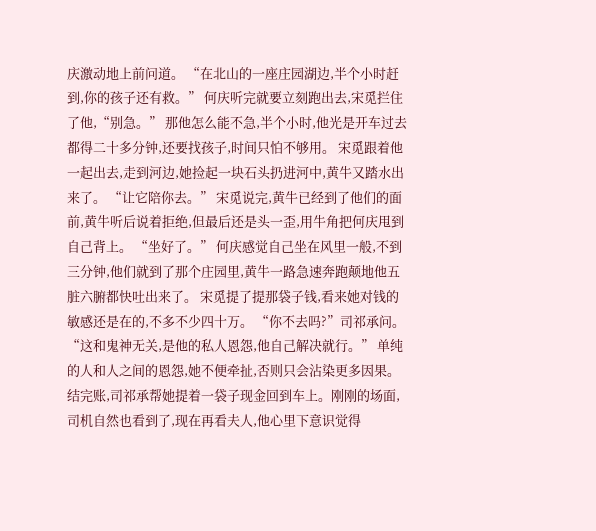庆激动地上前问道。 “在北山的一座庄园湖边,半个小时赶到,你的孩子还有救。” 何庆听完就要立刻跑出去,宋觅拦住了他,“别急。” 那他怎么能不急,半个小时,他光是开车过去都得二十多分钟,还要找孩子,时间只怕不够用。 宋觅跟着他一起出去,走到河边,她捡起一块石头扔进河中,黄牛又踏水出来了。 “让它陪你去。” 宋觅说完,黄牛已经到了他们的面前,黄牛听后说着拒绝,但最后还是头一歪,用牛角把何庆甩到自己背上。 “坐好了。” 何庆感觉自己坐在风里一般,不到三分钟,他们就到了那个庄园里,黄牛一路急速奔跑颠地他五脏六腑都快吐出来了。 宋觅提了提那袋子钱,看来她对钱的敏感还是在的,不多不少四十万。 “你不去吗?”司祁承问。 “这和鬼神无关,是他的私人恩怨,他自己解决就行。” 单纯的人和人之间的恩怨,她不便牵扯,否则只会沾染更多因果。 结完账,司祁承帮她提着一袋子现金回到车上。刚刚的场面,司机自然也看到了,现在再看夫人,他心里下意识觉得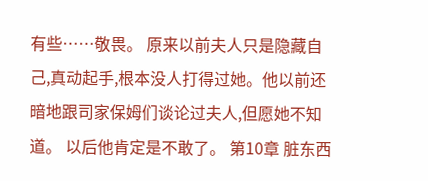有些……敬畏。 原来以前夫人只是隐藏自己,真动起手,根本没人打得过她。他以前还暗地跟司家保姆们谈论过夫人,但愿她不知道。 以后他肯定是不敢了。 第10章 脏东西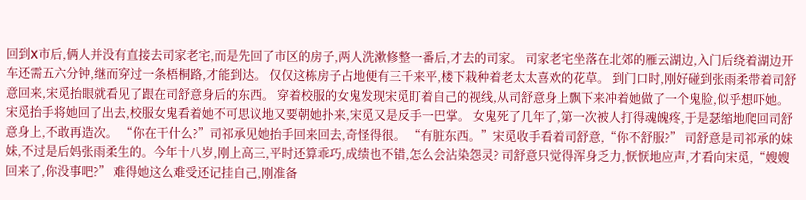回到X市后,俩人并没有直接去司家老宅,而是先回了市区的房子,两人洗漱修整一番后,才去的司家。 司家老宅坐落在北郊的雁云湖边,入门后绕着湖边开车还需五六分钟,继而穿过一条梧桐路,才能到达。 仅仅这栋房子占地便有三千来平,楼下栽种着老太太喜欢的花草。 到门口时,刚好碰到张雨柔带着司舒意回来,宋觅抬眼就看见了跟在司舒意身后的东西。 穿着校服的女鬼发现宋觅盯着自己的视线,从司舒意身上飘下来冲着她做了一个鬼脸,似乎想吓她。 宋觅抬手将她回了出去,校服女鬼看着她不可思议地又要朝她扑来,宋觅又是反手一巴掌。 女鬼死了几年了,第一次被人打得魂魄疼,于是瑟缩地爬回司舒意身上,不敢再造次。 “你在干什么?”司祁承见她抬手回来回去,奇怪得很。 “有脏东西。”宋觅收手看着司舒意,“你不舒服?” 司舒意是司祁承的妹妹,不过是后妈张雨柔生的。今年十八岁,刚上高三,平时还算乖巧,成绩也不错,怎么会沾染怨灵? 司舒意只觉得浑身乏力,恹恹地应声,才看向宋觅,“嫂嫂回来了,你没事吧?” 难得她这么难受还记挂自己,刚准备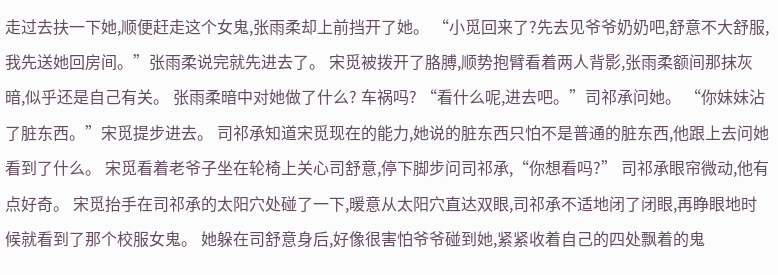走过去扶一下她,顺便赶走这个女鬼,张雨柔却上前挡开了她。 “小觅回来了?先去见爷爷奶奶吧,舒意不大舒服,我先送她回房间。”张雨柔说完就先进去了。 宋觅被拨开了胳膊,顺势抱臂看着两人背影,张雨柔额间那抹灰暗,似乎还是自己有关。 张雨柔暗中对她做了什么? 车祸吗? “看什么呢,进去吧。”司祁承问她。 “你妹妹沾了脏东西。”宋觅提步进去。 司祁承知道宋觅现在的能力,她说的脏东西只怕不是普通的脏东西,他跟上去问她看到了什么。 宋觅看着老爷子坐在轮椅上关心司舒意,停下脚步问司祁承,“你想看吗?” 司祁承眼帘微动,他有点好奇。 宋觅抬手在司祁承的太阳穴处碰了一下,暖意从太阳穴直达双眼,司祁承不适地闭了闭眼,再睁眼地时候就看到了那个校服女鬼。 她躲在司舒意身后,好像很害怕爷爷碰到她,紧紧收着自己的四处飘着的鬼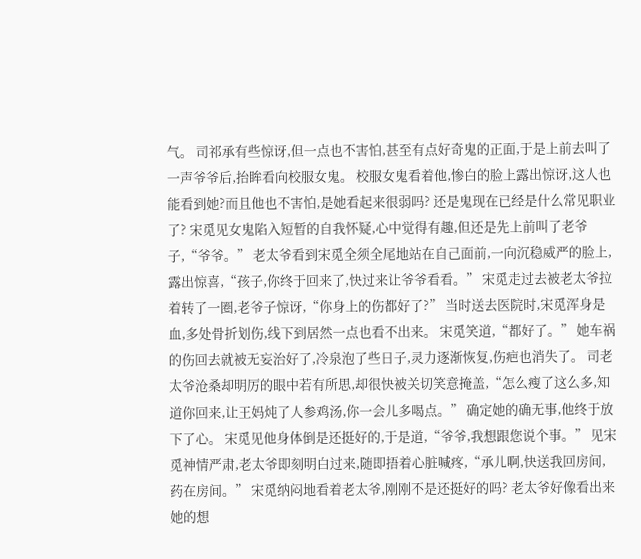气。 司祁承有些惊讶,但一点也不害怕,甚至有点好奇鬼的正面,于是上前去叫了一声爷爷后,抬眸看向校服女鬼。 校服女鬼看着他,惨白的脸上露出惊讶,这人也能看到她?而且他也不害怕,是她看起来很弱吗? 还是鬼现在已经是什么常见职业了? 宋觅见女鬼陷入短暂的自我怀疑,心中觉得有趣,但还是先上前叫了老爷子,“爷爷。” 老太爷看到宋觅全须全尾地站在自己面前,一向沉稳威严的脸上,露出惊喜,“孩子,你终于回来了,快过来让爷爷看看。” 宋觅走过去被老太爷拉着转了一圈,老爷子惊讶,“你身上的伤都好了?” 当时送去医院时,宋觅浑身是血,多处骨折划伤,线下到居然一点也看不出来。 宋觅笑道,“都好了。” 她车祸的伤回去就被无妄治好了,冷泉泡了些日子,灵力逐渐恢复,伤疤也消失了。 司老太爷沧桑却明厉的眼中若有所思,却很快被关切笑意掩盖,“怎么瘦了这么多,知道你回来,让王妈炖了人参鸡汤,你一会儿多喝点。” 确定她的确无事,他终于放下了心。 宋觅见他身体倒是还挺好的,于是道,“爷爷,我想跟您说个事。” 见宋觅神情严肃,老太爷即刻明白过来,随即捂着心脏喊疼,“承儿啊,快送我回房间,药在房间。” 宋觅纳闷地看着老太爷,刚刚不是还挺好的吗? 老太爷好像看出来她的想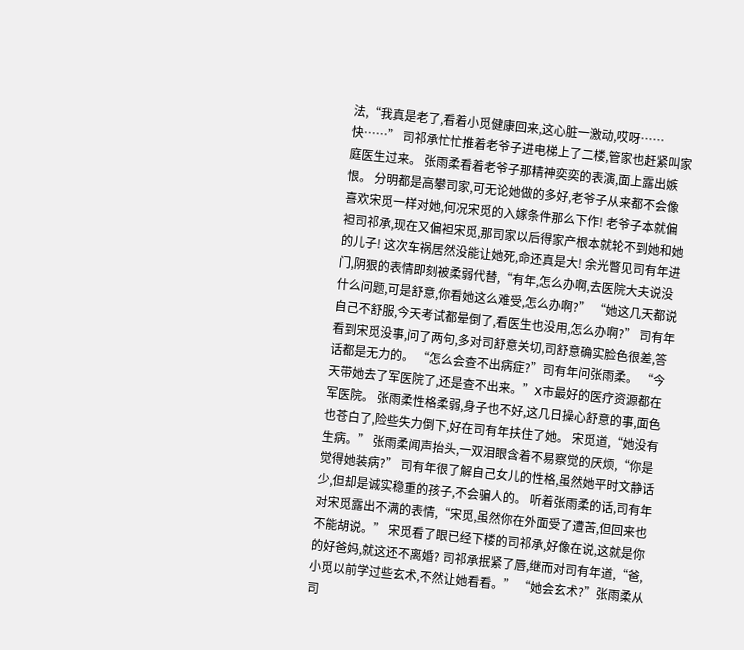法,“我真是老了,看着小觅健康回来,这心脏一激动,哎呀……快……” 司祁承忙忙推着老爷子进电梯上了二楼,管家也赶紧叫家庭医生过来。 张雨柔看着老爷子那精神奕奕的表演,面上露出嫉恨。 分明都是高攀司家,可无论她做的多好,老爷子从来都不会像喜欢宋觅一样对她,何况宋觅的入嫁条件那么下作! 老爷子本就偏袒司祁承,现在又偏袒宋觅,那司家以后得家产根本就轮不到她和她的儿子! 这次车祸居然没能让她死,命还真是大! 余光瞥见司有年进门,阴狠的表情即刻被柔弱代替,“有年,怎么办啊,去医院大夫说没什么问题,可是舒意,你看她这么难受,怎么办啊?” “她这几天都说自己不舒服,今天考试都晕倒了,看医生也没用,怎么办啊?” 司有年看到宋觅没事,问了两句,多对司舒意关切,司舒意确实脸色很差,答话都是无力的。 “怎么会查不出病症?”司有年问张雨柔。 “今天带她去了军医院了,还是查不出来。”X市最好的医疗资源都在军医院。 张雨柔性格柔弱,身子也不好,这几日操心舒意的事,面色也苍白了,险些失力倒下,好在司有年扶住了她。 宋觅道,“她没有生病。” 张雨柔闻声抬头,一双泪眼含着不易察觉的厌烦,“你是觉得她装病?” 司有年很了解自己女儿的性格,虽然她平时文静话少,但却是诚实稳重的孩子,不会骗人的。 听着张雨柔的话,司有年对宋觅露出不满的表情,“宋觅,虽然你在外面受了遭苦,但回来也不能胡说。” 宋觅看了眼已经下楼的司祁承,好像在说,这就是你的好爸妈,就这还不离婚? 司祁承抿紧了唇,继而对司有年道,“爸,小觅以前学过些玄术,不然让她看看。” “她会玄术?”张雨柔从司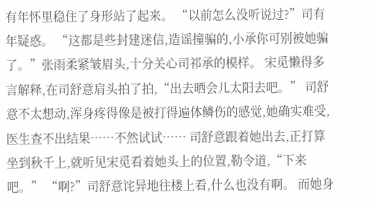有年怀里稳住了身形站了起来。 “以前怎么没听说过?”司有年疑惑。 “这都是些封建迷信,造谣撞骗的,小承你可别被她骗了。”张雨柔紧皱眉头,十分关心司祁承的模样。 宋觅懒得多言解释,在司舒意肩头拍了拍,“出去晒会儿太阳去吧。” 司舒意不太想动,浑身疼得像是被打得遍体鳞伤的感觉,她确实难受,医生查不出结果……不然试试…… 司舒意跟着她出去,正打算坐到秋千上,就听见宋觅看着她头上的位置,勒令道,“下来吧。” “啊?”司舒意诧异地往楼上看,什么也没有啊。 而她身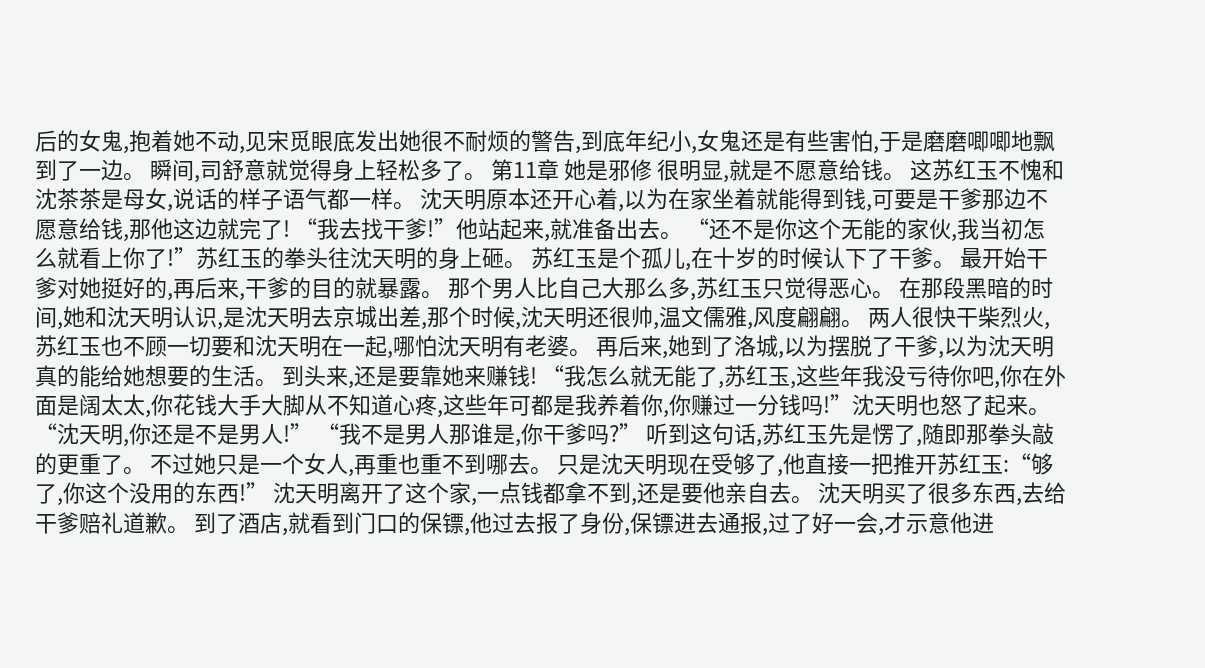后的女鬼,抱着她不动,见宋觅眼底发出她很不耐烦的警告,到底年纪小,女鬼还是有些害怕,于是磨磨唧唧地飘到了一边。 瞬间,司舒意就觉得身上轻松多了。 第11章 她是邪修 很明显,就是不愿意给钱。 这苏红玉不愧和沈茶茶是母女,说话的样子语气都一样。 沈天明原本还开心着,以为在家坐着就能得到钱,可要是干爹那边不愿意给钱,那他这边就完了! “我去找干爹!”他站起来,就准备出去。 “还不是你这个无能的家伙,我当初怎么就看上你了!”苏红玉的拳头往沈天明的身上砸。 苏红玉是个孤儿,在十岁的时候认下了干爹。 最开始干爹对她挺好的,再后来,干爹的目的就暴露。 那个男人比自己大那么多,苏红玉只觉得恶心。 在那段黑暗的时间,她和沈天明认识,是沈天明去京城出差,那个时候,沈天明还很帅,温文儒雅,风度翩翩。 两人很快干柴烈火,苏红玉也不顾一切要和沈天明在一起,哪怕沈天明有老婆。 再后来,她到了洛城,以为摆脱了干爹,以为沈天明真的能给她想要的生活。 到头来,还是要靠她来赚钱! “我怎么就无能了,苏红玉,这些年我没亏待你吧,你在外面是阔太太,你花钱大手大脚从不知道心疼,这些年可都是我养着你,你赚过一分钱吗!”沈天明也怒了起来。 “沈天明,你还是不是男人!” “我不是男人那谁是,你干爹吗?” 听到这句话,苏红玉先是愣了,随即那拳头敲的更重了。 不过她只是一个女人,再重也重不到哪去。 只是沈天明现在受够了,他直接一把推开苏红玉:“够了,你这个没用的东西!” 沈天明离开了这个家,一点钱都拿不到,还是要他亲自去。 沈天明买了很多东西,去给干爹赔礼道歉。 到了酒店,就看到门口的保镖,他过去报了身份,保镖进去通报,过了好一会,才示意他进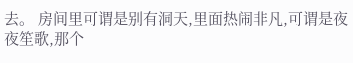去。 房间里可谓是别有洞天,里面热闹非凡,可谓是夜夜笙歌,那个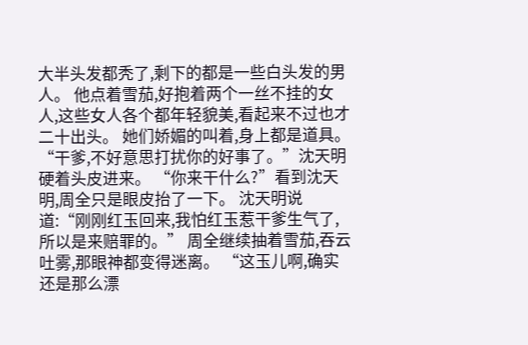大半头发都秃了,剩下的都是一些白头发的男人。 他点着雪茄,好抱着两个一丝不挂的女人,这些女人各个都年轻貌美,看起来不过也才二十出头。 她们娇媚的叫着,身上都是道具。 “干爹,不好意思打扰你的好事了。”沈天明硬着头皮进来。 “你来干什么?”看到沈天明,周全只是眼皮抬了一下。 沈天明说道:“刚刚红玉回来,我怕红玉惹干爹生气了,所以是来赔罪的。” 周全继续抽着雪茄,吞云吐雾,那眼神都变得迷离。 “这玉儿啊,确实还是那么漂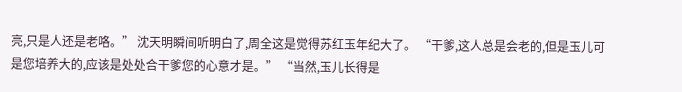亮,只是人还是老咯。” 沈天明瞬间听明白了,周全这是觉得苏红玉年纪大了。 “干爹,这人总是会老的,但是玉儿可是您培养大的,应该是处处合干爹您的心意才是。” “当然,玉儿长得是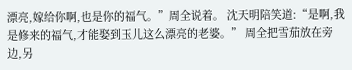漂亮,嫁给你啊,也是你的福气。”周全说着。 沈天明陪笑道:“是啊,我是修来的福气,才能娶到玉儿这么漂亮的老婆。” 周全把雪茄放在旁边,另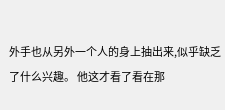外手也从另外一个人的身上抽出来,似乎缺乏了什么兴趣。 他这才看了看在那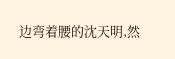边弯着腰的沈天明,然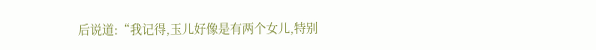后说道:“我记得,玉儿好像是有两个女儿,特别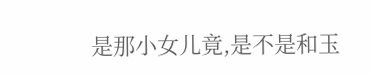是那小女儿竟,是不是和玉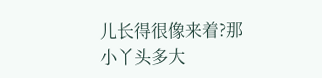儿长得很像来着?那小丫头多大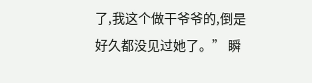了,我这个做干爷爷的,倒是好久都没见过她了。” 瞬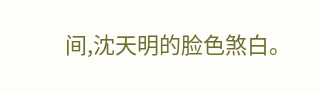间,沈天明的脸色煞白。